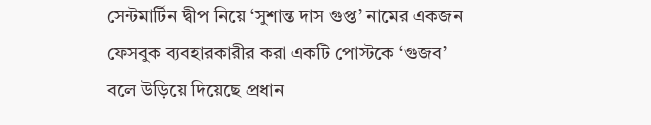সেন্টমার্টিন দ্বীপ নিয়ে ‘সুশান্ত দাস গুপ্ত’ নামের একজন ফেসবুক ব্যবহারকারীর করা একটি পোস্টকে ‘গুজব’ বলে উড়িয়ে দিয়েছে প্রধান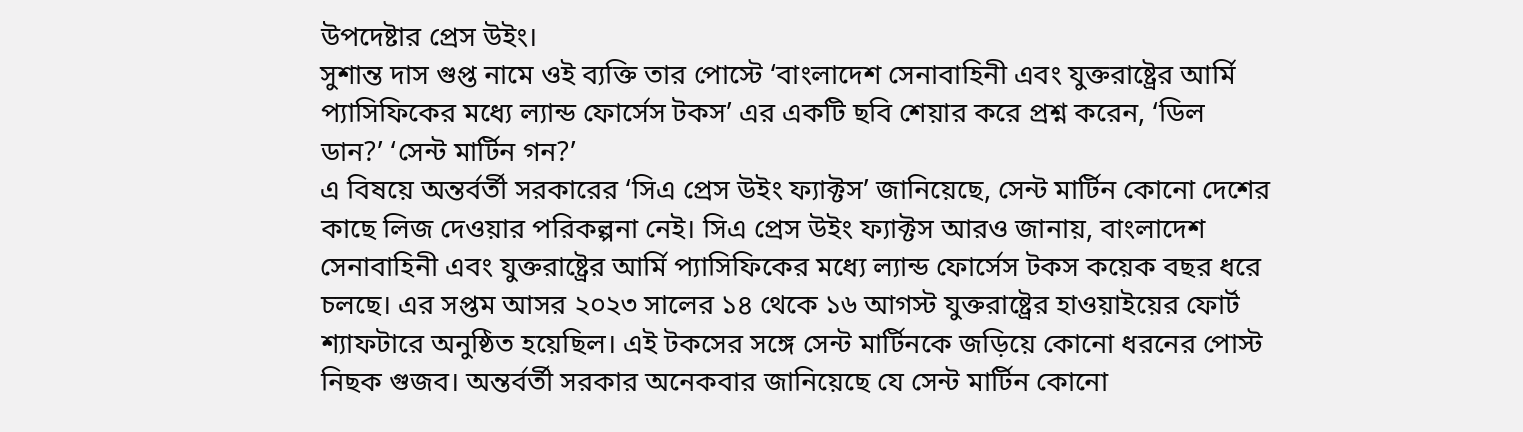উপদেষ্টার প্রেস উইং।
সুশান্ত দাস গুপ্ত নামে ওই ব্যক্তি তার পোস্টে ‘বাংলাদেশ সেনাবাহিনী এবং যুক্তরাষ্ট্রের আর্মি প্যাসিফিকের মধ্যে ল্যান্ড ফোর্সেস টকস’ এর একটি ছবি শেয়ার করে প্রশ্ন করেন, ‘ডিল ডান?’ ‘সেন্ট মার্টিন গন?’
এ বিষয়ে অন্তর্বর্তী সরকারের ‘সিএ প্রেস উইং ফ্যাক্টস’ জানিয়েছে, সেন্ট মার্টিন কোনো দেশের কাছে লিজ দেওয়ার পরিকল্পনা নেই। সিএ প্রেস উইং ফ্যাক্টস আরও জানায়, বাংলাদেশ সেনাবাহিনী এবং যুক্তরাষ্ট্রের আর্মি প্যাসিফিকের মধ্যে ল্যান্ড ফোর্সেস টকস কয়েক বছর ধরে চলছে। এর সপ্তম আসর ২০২৩ সালের ১৪ থেকে ১৬ আগস্ট যুক্তরাষ্ট্রের হাওয়াইয়ের ফোর্ট শ্যাফটারে অনুষ্ঠিত হয়েছিল। এই টকসের সঙ্গে সেন্ট মার্টিনকে জড়িয়ে কোনো ধরনের পোস্ট নিছক গুজব। অন্তর্বর্তী সরকার অনেকবার জানিয়েছে যে সেন্ট মার্টিন কোনো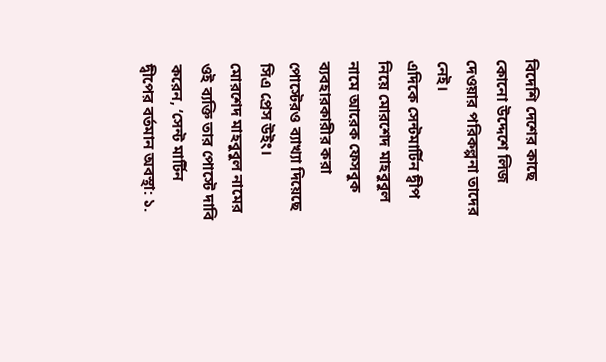বিদেশি দেশের কাছে কোনো উদ্দেশে লিজ দেওয়ার পরিকল্পনা তাদের নেই।
এদিকে সেন্টমার্টিন দ্বীপ নিয়ে মোরশেদ মাহবুবুল নামে আরেক ফেসবুক ব্যবহারকারীর করা পোস্টেরও ব্যাখ্যা দিয়েছে সিএ প্রেস উইং।
মোরশেদ মাহবুবুল নামের ওই ব্যক্তি তার পোস্টে দাবি করেন, ‘সেন্ট মার্টিন দ্বীপের বর্তমান অবস্থা: ১.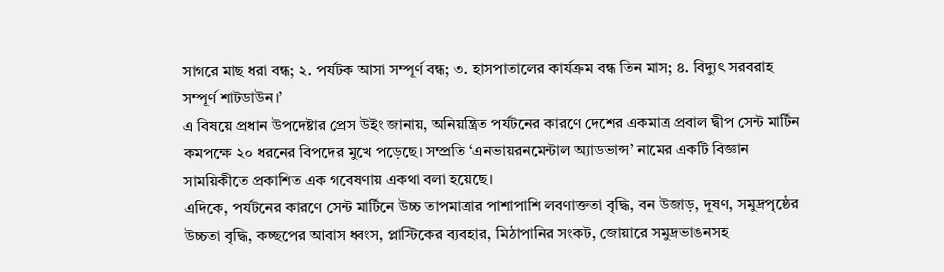সাগরে মাছ ধরা বন্ধ; ২. পর্যটক আসা সম্পূর্ণ বন্ধ; ৩. হাসপাতালের কার্যক্রম বন্ধ তিন মাস; ৪. বিদ্যুৎ সরবরাহ সম্পূর্ণ শাটডাউন।’
এ বিষয়ে প্রধান উপদেষ্টার প্রেস উইং জানায়, অনিয়ন্ত্রিত পর্যটনের কারণে দেশের একমাত্র প্রবাল দ্বীপ সেন্ট মার্টিন কমপক্ষে ২০ ধরনের বিপদের মুখে পড়েছে। সম্প্রতি ‘এনভায়রনমেন্টাল অ্যাডভান্স’ নামের একটি বিজ্ঞান সাময়িকীতে প্রকাশিত এক গবেষণায় একথা বলা হয়েছে।
এদিকে, পর্যটনের কারণে সেন্ট মার্টিনে উচ্চ তাপমাত্রার পাশাপাশি লবণাক্ততা বৃদ্ধি, বন উজাড়, দূষণ, সমুদ্রপৃষ্ঠের উচ্চতা বৃদ্ধি, কচ্ছপের আবাস ধ্বংস, প্লাস্টিকের ব্যবহার, মিঠাপানির সংকট, জোয়ারে সমুদ্রভাঙনসহ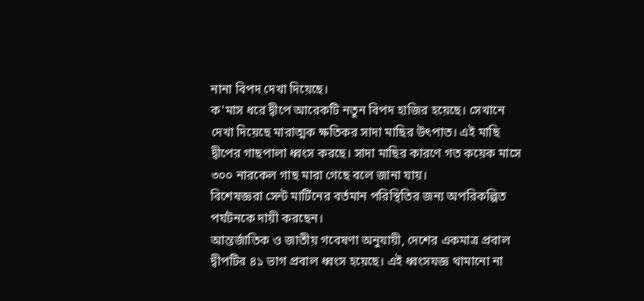নানা বিপদ দেখা দিয়েছে।
ক'মাস ধরে দ্বীপে আরেকটি নতুন বিপদ হাজির হয়েছে। সেখানে দেখা দিয়েছে মারাত্মক ক্ষতিকর সাদা মাছির উৎপাত। এই মাছি দ্বীপের গাছপালা ধ্বংস করছে। সাদা মাছির কারণে গত কয়েক মাসে ৩০০ নারকেল গাছ মারা গেছে বলে জানা যায়।
বিশেষজ্ঞরা সেন্ট মার্টিনের বর্তমান পরিস্থিতির জন্য অপরিকল্পিত পর্যটনকে দায়ী করছেন।
আন্তর্জাতিক ও জাতীয় গবেষণা অনুযায়ী, দেশের একমাত্র প্রবাল দ্বীপটির ৪১ ভাগ প্রবাল ধ্বংস হয়েছে। এই ধ্বংসযজ্ঞ থামানো না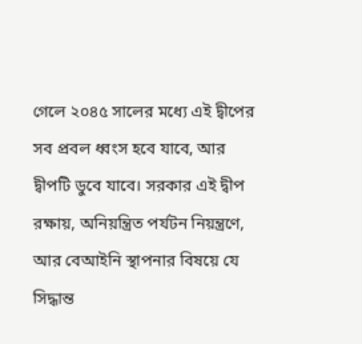গেলে ২০৪৫ সালের মধ্যে এই দ্বীপের সব প্রবল ধ্বংস হবে যাবে, আর দ্বীপটি ডুবে যাবে। সরকার এই দ্বীপ রক্ষায়, অনিয়ন্ত্রিত পর্যটন নিয়ন্ত্রণে, আর বেআইনি স্থাপনার বিষয়ে যে সিদ্ধান্ত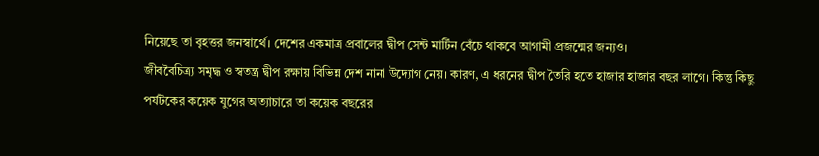নিয়েছে তা বৃহত্তর জনস্বার্থে। দেশের একমাত্র প্রবালের দ্বীপ সেন্ট মার্টিন বেঁচে থাকবে আগামী প্রজন্মের জন্যও।
জীববৈচিত্র্য সমৃদ্ধ ও স্বতন্ত্র দ্বীপ রক্ষায় বিভিন্ন দেশ নানা উদ্যোগ নেয়। কারণ, এ ধরনের দ্বীপ তৈরি হতে হাজার হাজার বছর লাগে। কিন্তু কিছু পর্যটকের কয়েক যুগের অত্যাচারে তা কয়েক বছরের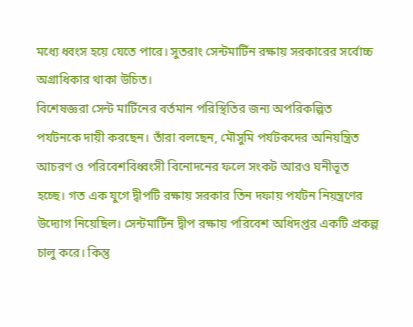মধ্যে ধ্বংস হয়ে যেতে পারে। সুতরাং সেন্টমার্টিন রক্ষায় সরকারের সর্বোচ্চ অগ্রাধিকার থাকা উচিত।
বিশেষজ্ঞরা সেন্ট মার্টিনের বর্তমান পরিস্থিতির জন্য অপরিকল্পিত পর্যটনকে দায়ী করছেন। তাঁরা বলছেন, মৌসুমি পর্যটকদের অনিয়ন্ত্রিত আচরণ ও পরিবেশবিধ্বংসী বিনোদনের ফলে সংকট আরও ঘনীভূত হচ্ছে। গত এক যুগে দ্বীপটি রক্ষায় সরকার তিন দফায় পর্যটন নিয়ন্ত্রণের উদ্যোগ নিয়েছিল। সেন্টমার্টিন দ্বীপ রক্ষায় পরিবেশ অধিদপ্তর একটি প্রকল্প চালু করে। কিন্তু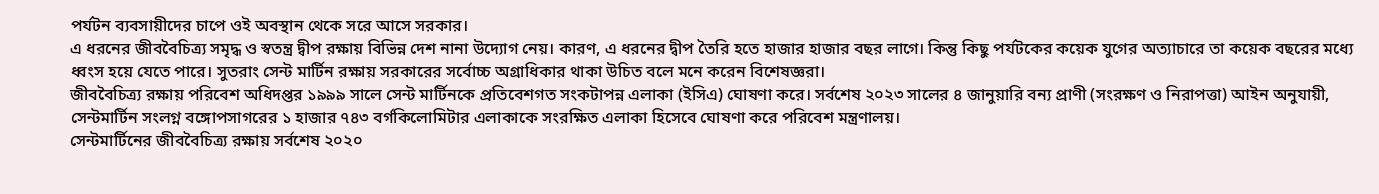পর্যটন ব্যবসায়ীদের চাপে ওই অবস্থান থেকে সরে আসে সরকার।
এ ধরনের জীববৈচিত্র্য সমৃদ্ধ ও স্বতন্ত্র দ্বীপ রক্ষায় বিভিন্ন দেশ নানা উদ্যোগ নেয়। কারণ, এ ধরনের দ্বীপ তৈরি হতে হাজার হাজার বছর লাগে। কিন্তু কিছু পর্যটকের কয়েক যুগের অত্যাচারে তা কয়েক বছরের মধ্যে ধ্বংস হয়ে যেতে পারে। সুতরাং সেন্ট মার্টিন রক্ষায় সরকারের সর্বোচ্চ অগ্রাধিকার থাকা উচিত বলে মনে করেন বিশেষজ্ঞরা।
জীববৈচিত্র্য রক্ষায় পরিবেশ অধিদপ্তর ১৯৯৯ সালে সেন্ট মার্টিনকে প্রতিবেশগত সংকটাপন্ন এলাকা (ইসিএ) ঘোষণা করে। সর্বশেষ ২০২৩ সালের ৪ জানুয়ারি বন্য প্রাণী (সংরক্ষণ ও নিরাপত্তা) আইন অনুযায়ী, সেন্টমার্টিন সংলগ্ন বঙ্গোপসাগরের ১ হাজার ৭৪৩ বর্গকিলোমিটার এলাকাকে সংরক্ষিত এলাকা হিসেবে ঘোষণা করে পরিবেশ মন্ত্রণালয়।
সেন্টমার্টিনের জীববৈচিত্র্য রক্ষায় সর্বশেষ ২০২০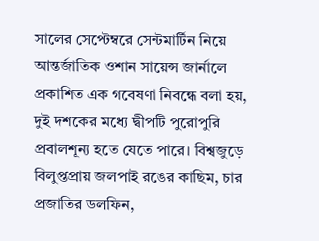সালের সেপ্টেম্বরে সেন্টমার্টিন নিয়ে আন্তর্জাতিক ওশান সায়েন্স জার্নালে প্রকাশিত এক গবেষণা নিবন্ধে বলা হয়, দুই দশকের মধ্যে দ্বীপটি পুরোপুরি প্রবালশূন্য হতে যেতে পারে। বিশ্বজুড়ে বিলুপ্তপ্রায় জলপাই রঙের কাছিম, চার প্রজাতির ডলফিন,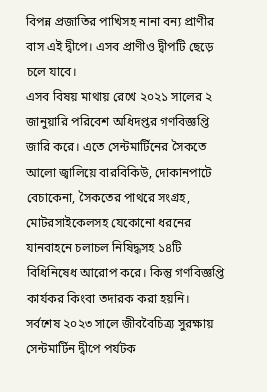বিপন্ন প্রজাতির পাখিসহ নানা বন্য প্রাণীর বাস এই দ্বীপে। এসব প্রাণীও দ্বীপটি ছেড়ে চলে যাবে।
এসব বিষয় মাথায় রেখে ২০২১ সালের ২ জানুয়ারি পরিবেশ অধিদপ্তর গণবিজ্ঞপ্তি জারি করে। এতে সেন্টমার্টিনের সৈকতে আলো জ্বালিয়ে বারবিকিউ, দোকানপাটে বেচাকেনা, সৈকতের পাথরে সংগ্রহ, মোটরসাইকেলসহ যেকোনো ধরনের যানবাহনে চলাচল নিষিদ্ধসহ ১৪টি বিধিনিষেধ আরোপ করে। কিন্তু গণবিজ্ঞপ্তি কার্যকর কিংবা তদারক করা হয়নি।
সর্বশেষ ২০২৩ সালে জীববৈচিত্র্য সুরক্ষায় সেন্টমার্টিন দ্বীপে পর্যটক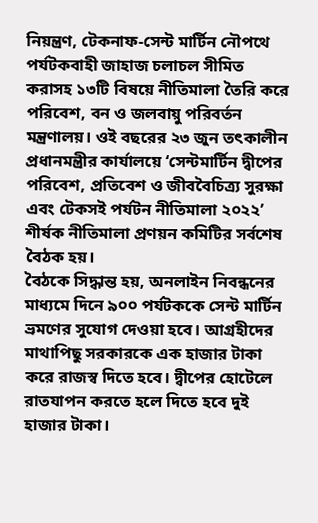নিয়ন্ত্রণ, টেকনাফ-সেন্ট মার্টিন নৌপথে পর্যটকবাহী জাহাজ চলাচল সীমিত করাসহ ১৩টি বিষয়ে নীতিমালা তৈরি করে পরিবেশ, বন ও জলবায়ু পরিবর্তন মন্ত্রণালয়। ওই বছরের ২৩ জুন তৎকালীন প্রধানমন্ত্রীর কার্যালয়ে ‘সেন্টমার্টিন দ্বীপের পরিবেশ, প্রতিবেশ ও জীববৈচিত্র্য সুরক্ষা এবং টেকসই পর্যটন নীতিমালা ২০২২’ শীর্ষক নীতিমালা প্রণয়ন কমিটির সর্বশেষ বৈঠক হয়।
বৈঠকে সিদ্ধান্ত হয়, অনলাইন নিবন্ধনের মাধ্যমে দিনে ৯০০ পর্যটককে সেন্ট মার্টিন ভ্রমণের সুযোগ দেওয়া হবে। আগ্রহীদের মাথাপিছু সরকারকে এক হাজার টাকা করে রাজস্ব দিতে হবে। দ্বীপের হোটেলে রাতযাপন করতে হলে দিতে হবে দুই হাজার টাকা।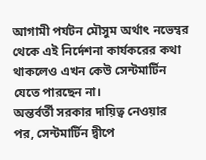আগামী পর্যটন মৌসুম অর্থাৎ নভেম্বর থেকে এই নির্দেশনা কার্যকরের কথা থাকলেও এখন কেউ সেন্টমার্টিন যেতে পারছেন না।
অন্তর্বর্তী সরকার দায়িত্ব নেওয়ার পর, সেন্টমার্টিন দ্বীপে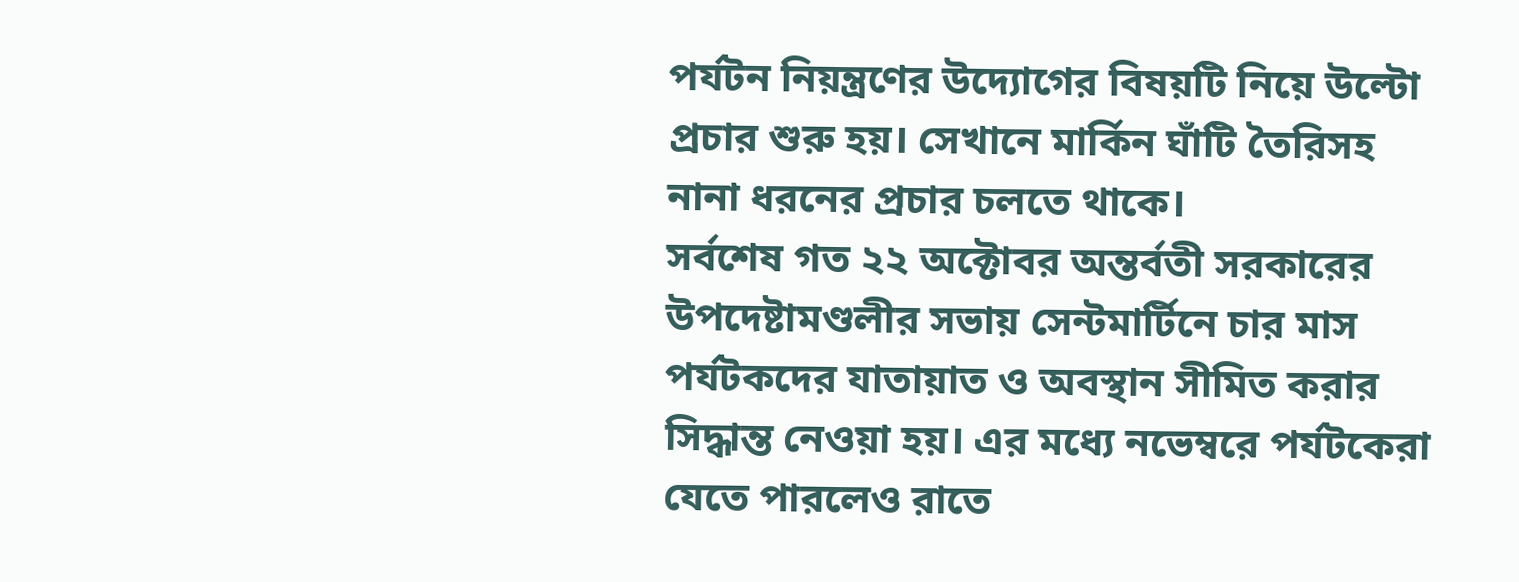পর্যটন নিয়ন্ত্রণের উদ্যোগের বিষয়টি নিয়ে উল্টো প্রচার শুরু হয়। সেখানে মার্কিন ঘাঁটি তৈরিসহ নানা ধরনের প্রচার চলতে থাকে।
সর্বশেষ গত ২২ অক্টোবর অন্তর্বতী সরকারের উপদেষ্টামণ্ডলীর সভায় সেন্টমার্টিনে চার মাস পর্যটকদের যাতায়াত ও অবস্থান সীমিত করার সিদ্ধান্ত নেওয়া হয়। এর মধ্যে নভেম্বরে পর্যটকেরা যেতে পারলেও রাতে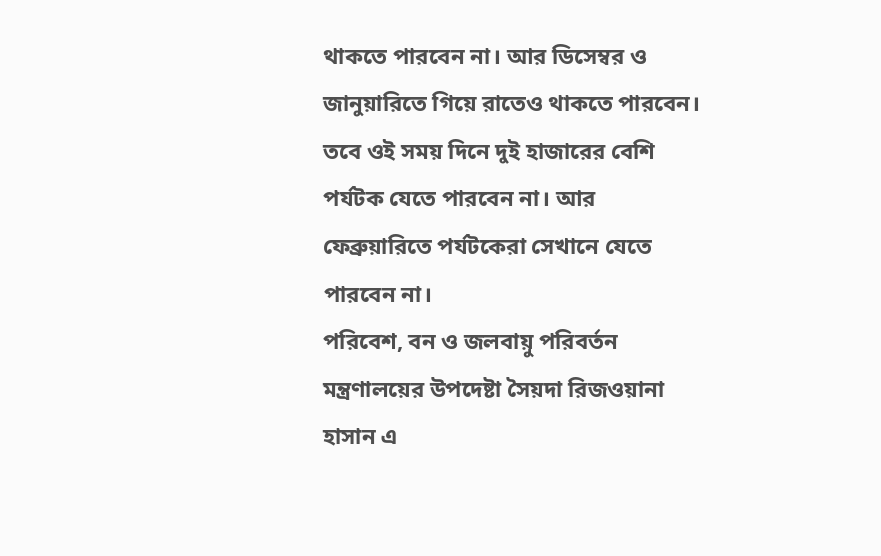থাকতে পারবেন না। আর ডিসেম্বর ও জানুয়ারিতে গিয়ে রাতেও থাকতে পারবেন। তবে ওই সময় দিনে দুই হাজারের বেশি পর্যটক যেতে পারবেন না। আর ফেব্রুয়ারিতে পর্যটকেরা সেখানে যেতে পারবেন না।
পরিবেশ, বন ও জলবায়ু পরিবর্তন মন্ত্রণালয়ের উপদেষ্টা সৈয়দা রিজওয়ানা হাসান এ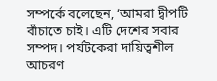সম্পর্কে বলেছেন, ‘আমরা দ্বীপটি বাঁচাতে চাই। এটি দেশের সবার সম্পদ। পর্যটকেরা দায়িত্বশীল আচরণ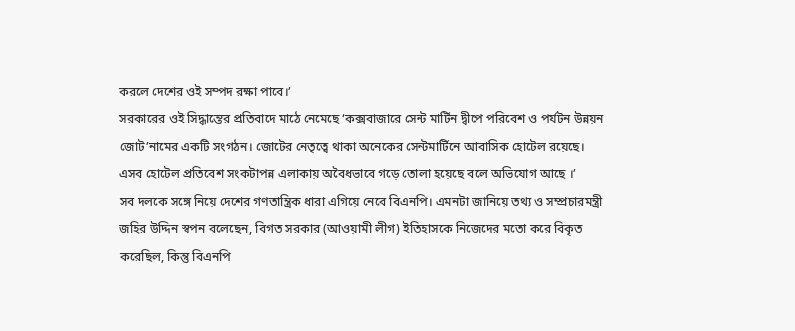করলে দেশের ওই সম্পদ রক্ষা পাবে।’
সরকারের ওই সিদ্ধান্তের প্রতিবাদে মাঠে নেমেছে ‘কক্সবাজারে সেন্ট মার্টিন দ্বীপে পরিবেশ ও পর্যটন উন্নয়ন জোট’নামের একটি সংগঠন। জোটের নেতৃত্বে থাকা অনেকের সেন্টমার্টিনে আবাসিক হোটেল রয়েছে। এসব হোটেল প্রতিবেশ সংকটাপন্ন এলাকায় অবৈধভাবে গড়ে তোলা হয়েছে বলে অভিযোগ আছে ।’
সব দলকে সঙ্গে নিয়ে দেশের গণতান্ত্রিক ধারা এগিয়ে নেবে বিএনপি। এমনটা জানিয়ে তথ্য ও সম্প্রচারমন্ত্রী জহির উদ্দিন স্বপন বলেছেন, বিগত সরকার (আওয়ামী লীগ) ইতিহাসকে নিজেদের মতো করে বিকৃত করেছিল, কিন্তু বিএনপি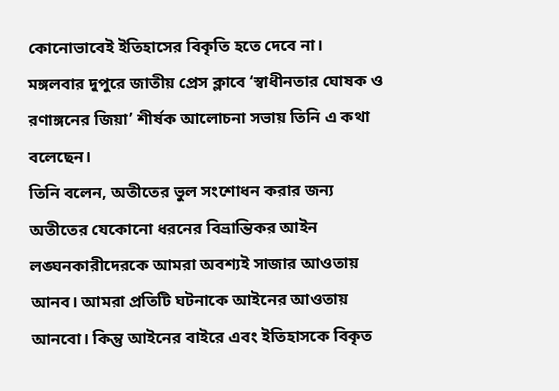কোনোভাবেই ইতিহাসের বিকৃতি হতে দেবে না।
মঙ্গলবার দুপুরে জাতীয় প্রেস ক্লাবে ‘স্বাধীনতার ঘোষক ও রণাঙ্গনের জিয়া’ শীর্ষক আলোচনা সভায় তিনি এ কথা বলেছেন।
তিনি বলেন, অতীতের ভুল সংশোধন করার জন্য অতীতের যেকোনো ধরনের বিভ্রান্তিকর আইন লঙ্ঘনকারীদেরকে আমরা অবশ্যই সাজার আওতায় আনব। আমরা প্রতিটি ঘটনাকে আইনের আওতায় আনবো। কিন্তু আইনের বাইরে এবং ইতিহাসকে বিকৃত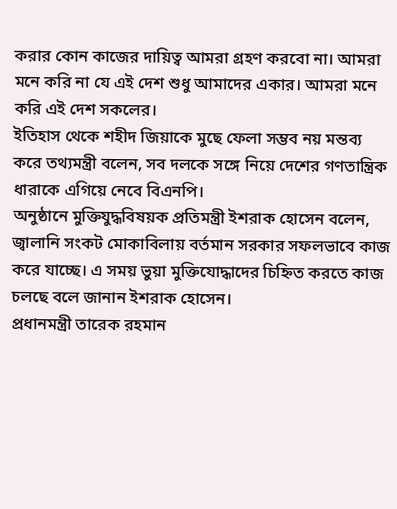করার কোন কাজের দায়িত্ব আমরা গ্রহণ করবো না। আমরা মনে করি না যে এই দেশ শুধু আমাদের একার। আমরা মনে করি এই দেশ সকলের।
ইতিহাস থেকে শহীদ জিয়াকে মুছে ফেলা সম্ভব নয় মন্তব্য করে তথ্যমন্ত্রী বলেন, সব দলকে সঙ্গে নিয়ে দেশের গণতান্ত্রিক ধারাকে এগিয়ে নেবে বিএনপি।
অনুষ্ঠানে মুক্তিযুদ্ধবিষয়ক প্রতিমন্ত্রী ইশরাক হোসেন বলেন, জ্বালানি সংকট মোকাবিলায় বর্তমান সরকার সফলভাবে কাজ করে যাচ্ছে। এ সময় ভুয়া মুক্তিযোদ্ধাদের চিহ্নিত করতে কাজ চলছে বলে জানান ইশরাক হোসেন।
প্রধানমন্ত্রী তারেক রহমান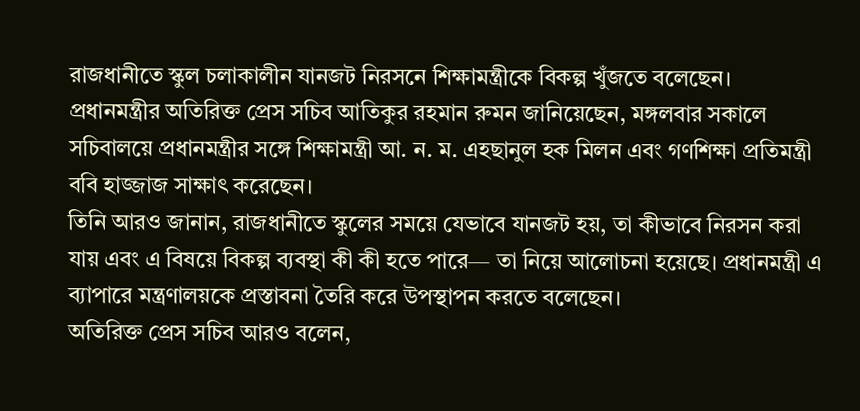রাজধানীতে স্কুল চলাকালীন যানজট নিরসনে শিক্ষামন্ত্রীকে বিকল্প খুঁজতে বলেছেন। প্রধানমন্ত্রীর অতিরিক্ত প্রেস সচিব আতিকুর রহমান রুমন জানিয়েছেন, মঙ্গলবার সকালে সচিবালয়ে প্রধানমন্ত্রীর সঙ্গে শিক্ষামন্ত্রী আ. ন. ম. এহছানুল হক মিলন এবং গণশিক্ষা প্রতিমন্ত্রী ববি হাজ্জাজ সাক্ষাৎ করেছেন।
তিনি আরও জানান, রাজধানীতে স্কুলের সময়ে যেভাবে যানজট হয়, তা কীভাবে নিরসন করা যায় এবং এ বিষয়ে বিকল্প ব্যবস্থা কী কী হতে পারে— তা নিয়ে আলোচনা হয়েছে। প্রধানমন্ত্রী এ ব্যাপারে মন্ত্রণালয়কে প্রস্তাবনা তৈরি করে উপস্থাপন করতে বলেছেন।
অতিরিক্ত প্রেস সচিব আরও বলেন,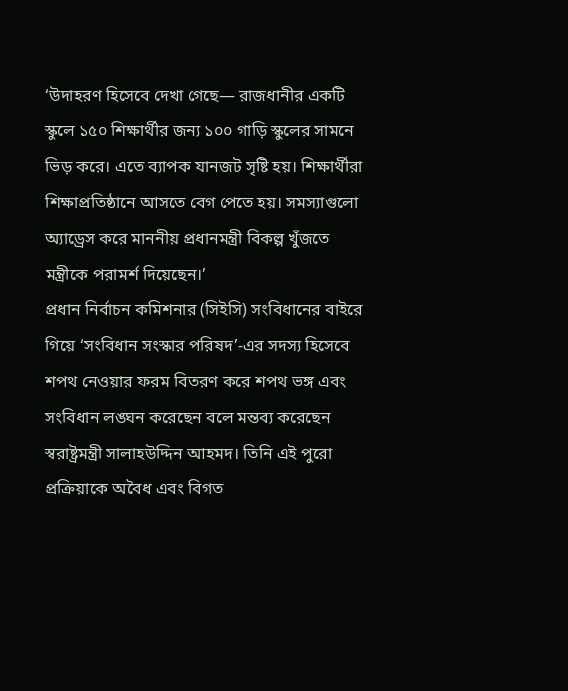‘উদাহরণ হিসেবে দেখা গেছে— রাজধানীর একটি স্কুলে ১৫০ শিক্ষার্থীর জন্য ১০০ গাড়ি স্কুলের সামনে ভিড় করে। এতে ব্যাপক যানজট সৃষ্টি হয়। শিক্ষার্থীরা শিক্ষাপ্রতিষ্ঠানে আসতে বেগ পেতে হয়। সমস্যাগুলো অ্যাড্রেস করে মাননীয় প্রধানমন্ত্রী বিকল্প খুঁজতে মন্ত্রীকে পরামর্শ দিয়েছেন।’
প্রধান নির্বাচন কমিশনার (সিইসি) সংবিধানের বাইরে গিয়ে ‘সংবিধান সংস্কার পরিষদ’-এর সদস্য হিসেবে শপথ নেওয়ার ফরম বিতরণ করে শপথ ভঙ্গ এবং সংবিধান লঙ্ঘন করেছেন বলে মন্তব্য করেছেন স্বরাষ্ট্রমন্ত্রী সালাহউদ্দিন আহমদ। তিনি এই পুরো প্রক্রিয়াকে অবৈধ এবং বিগত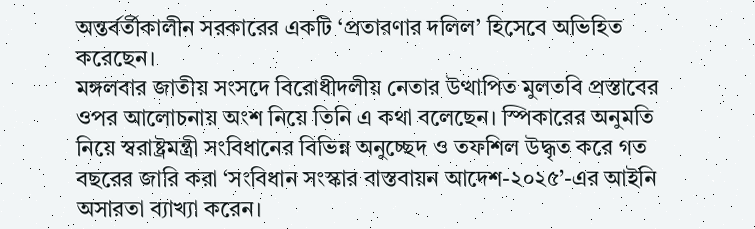অন্তর্বর্তীকালীন সরকারের একটি ‘প্রতারণার দলিল’ হিসেবে অভিহিত করেছেন।
মঙ্গলবার জাতীয় সংসদে বিরোধীদলীয় নেতার উত্থাপিত মুলতবি প্রস্তাবের ওপর আলোচনায় অংশ নিয়ে তিনি এ কথা বলেছেন। স্পিকারের অনুমতি নিয়ে স্বরাষ্ট্রমন্ত্রী সংবিধানের বিভিন্ন অনুচ্ছেদ ও তফশিল উদ্ধৃত করে গত বছরের জারি করা ‘সংবিধান সংস্কার বাস্তবায়ন আদেশ-২০২৫’-এর আইনি অসারতা ব্যাখ্যা করেন।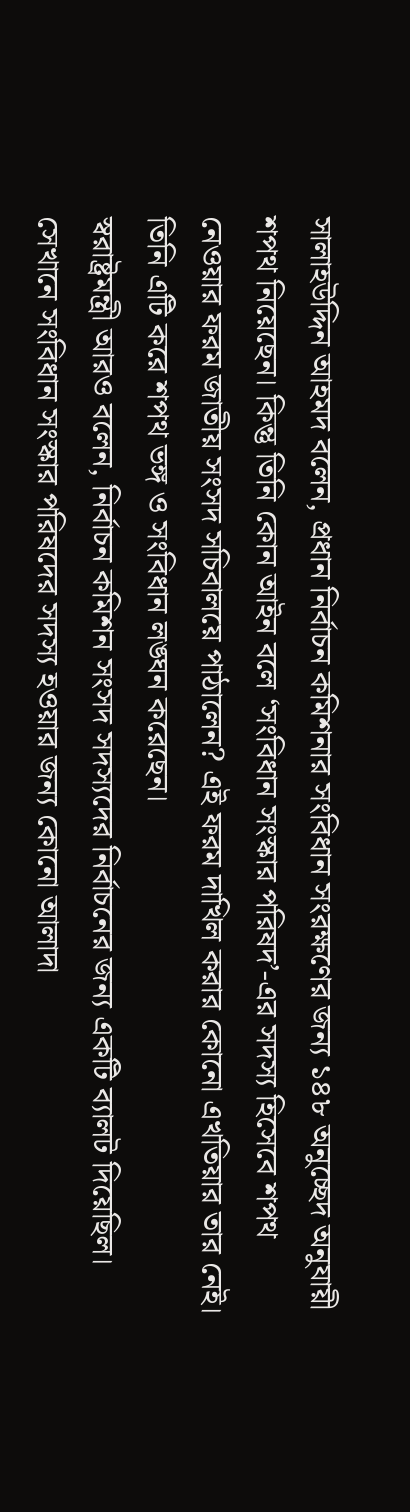সালাহউদ্দিন আহমদ বলেন, প্রধান নির্বাচন কমিশনার সংবিধান সংরক্ষণের জন্য ১৪৮ অনুচ্ছেদ অনুযায়ী শপথ নিয়েছেন। কিন্তু তিনি কোন আইন বলে ‘সংবিধান সংস্কার পরিষদ’-এর সদস্য হিসেবে শপথ নেওয়ার ফরম জাতীয় সংসদ সচিবালয়ে পাঠালেন? এই ফরম দাখিল করার কোনো এখতিয়ার তার নেই। তিনি এটি করে শপথ ভঙ্গ ও সংবিধান লঙ্ঘন করেছেন।
স্বরাষ্ট্রমন্ত্রী আরও বলেন, নির্বাচন কমিশন সংসদ সদস্যদের নির্বাচনের জন্য একটি ব্যালট দিয়েছিল। সেখানে সংবিধান সংস্কার পরিষদের সদস্য হওয়ার জন্য কোনো আলাদা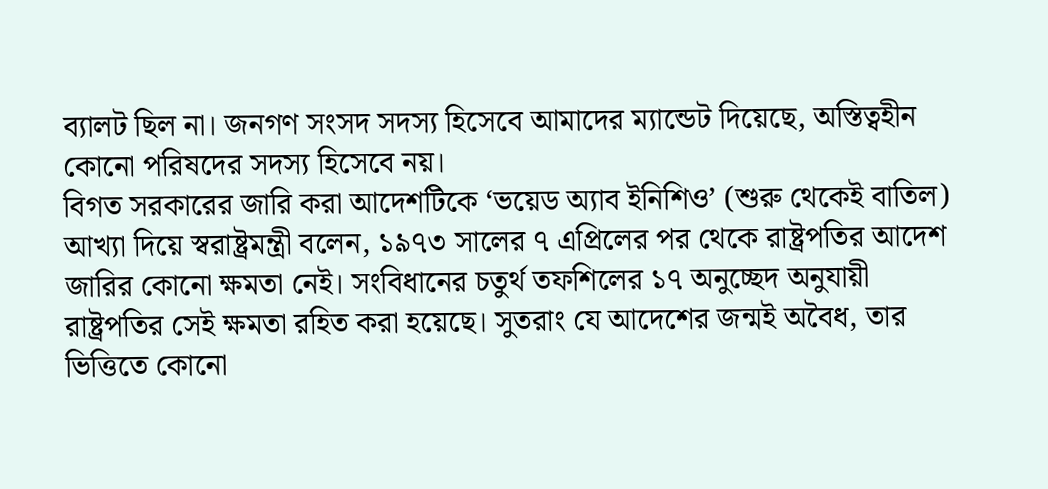ব্যালট ছিল না। জনগণ সংসদ সদস্য হিসেবে আমাদের ম্যান্ডেট দিয়েছে, অস্তিত্বহীন কোনো পরিষদের সদস্য হিসেবে নয়।
বিগত সরকারের জারি করা আদেশটিকে ‘ভয়েড অ্যাব ইনিশিও’ (শুরু থেকেই বাতিল) আখ্যা দিয়ে স্বরাষ্ট্রমন্ত্রী বলেন, ১৯৭৩ সালের ৭ এপ্রিলের পর থেকে রাষ্ট্রপতির আদেশ জারির কোনো ক্ষমতা নেই। সংবিধানের চতুর্থ তফশিলের ১৭ অনুচ্ছেদ অনুযায়ী রাষ্ট্রপতির সেই ক্ষমতা রহিত করা হয়েছে। সুতরাং যে আদেশের জন্মই অবৈধ, তার ভিত্তিতে কোনো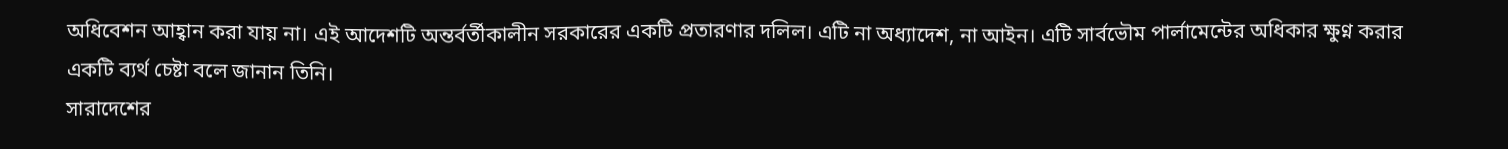অধিবেশন আহ্বান করা যায় না। এই আদেশটি অন্তর্বর্তীকালীন সরকারের একটি প্রতারণার দলিল। এটি না অধ্যাদেশ, না আইন। এটি সার্বভৌম পার্লামেন্টের অধিকার ক্ষুণ্ন করার একটি ব্যর্থ চেষ্টা বলে জানান তিনি।
সারাদেশের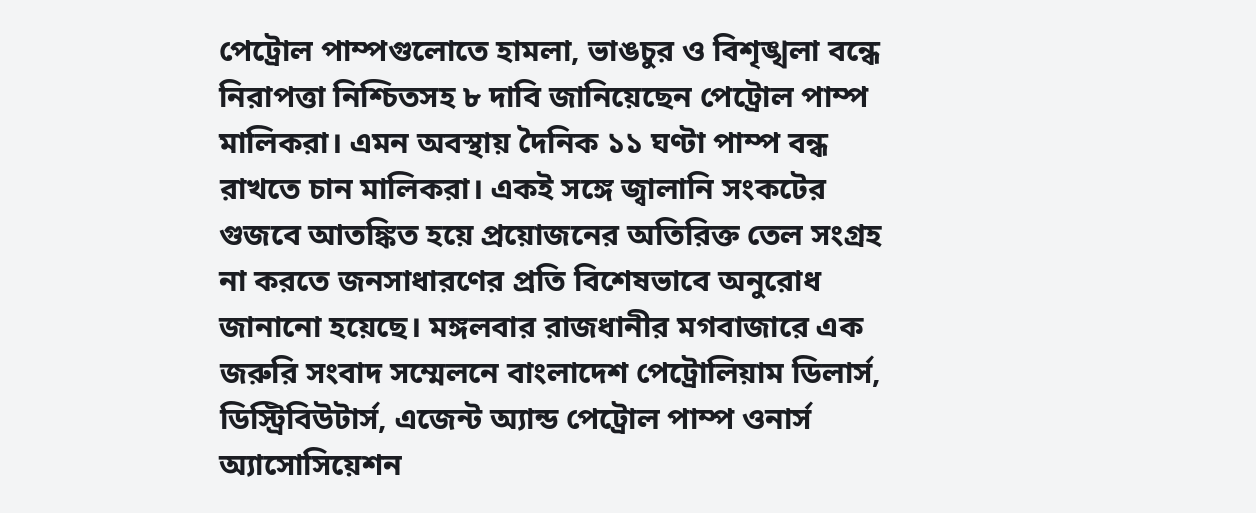পেট্রোল পাম্পগুলোতে হামলা, ভাঙচুর ও বিশৃঙ্খলা বন্ধে নিরাপত্তা নিশ্চিতসহ ৮ দাবি জানিয়েছেন পেট্রোল পাম্প মালিকরা। এমন অবস্থায় দৈনিক ১১ ঘণ্টা পাম্প বন্ধ রাখতে চান মালিকরা। একই সঙ্গে জ্বালানি সংকটের গুজবে আতঙ্কিত হয়ে প্রয়োজনের অতিরিক্ত তেল সংগ্রহ না করতে জনসাধারণের প্রতি বিশেষভাবে অনুরোধ জানানো হয়েছে। মঙ্গলবার রাজধানীর মগবাজারে এক জরুরি সংবাদ সম্মেলনে বাংলাদেশ পেট্রোলিয়াম ডিলার্স, ডিস্ট্রিবিউটার্স, এজেন্ট অ্যান্ড পেট্রোল পাম্প ওনার্স অ্যাসোসিয়েশন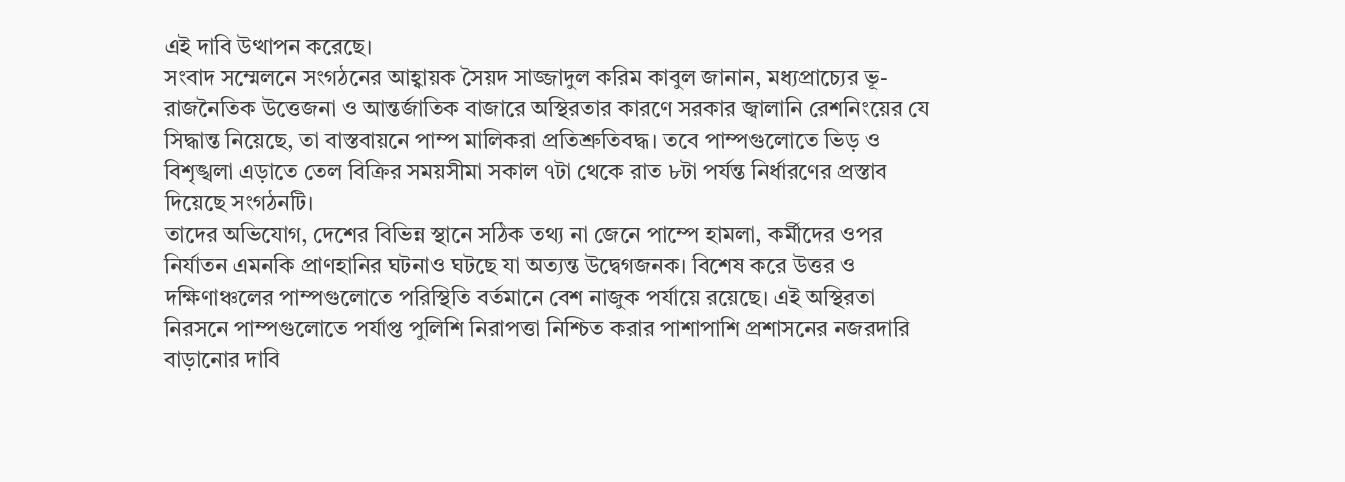এই দাবি উত্থাপন করেছে।
সংবাদ সম্মেলনে সংগঠনের আহ্বায়ক সৈয়দ সাজ্জাদুল করিম কাবুল জানান, মধ্যপ্রাচ্যের ভূ-রাজনৈতিক উত্তেজনা ও আন্তর্জাতিক বাজারে অস্থিরতার কারণে সরকার জ্বালানি রেশনিংয়ের যে সিদ্ধান্ত নিয়েছে, তা বাস্তবায়নে পাম্প মালিকরা প্রতিশ্রুতিবদ্ধ। তবে পাম্পগুলোতে ভিড় ও বিশৃঙ্খলা এড়াতে তেল বিক্রির সময়সীমা সকাল ৭টা থেকে রাত ৮টা পর্যন্ত নির্ধারণের প্রস্তাব দিয়েছে সংগঠনটি।
তাদের অভিযোগ, দেশের বিভিন্ন স্থানে সঠিক তথ্য না জেনে পাম্পে হামলা, কর্মীদের ওপর নির্যাতন এমনকি প্রাণহানির ঘটনাও ঘটছে যা অত্যন্ত উদ্বেগজনক। বিশেষ করে উত্তর ও দক্ষিণাঞ্চলের পাম্পগুলোতে পরিস্থিতি বর্তমানে বেশ নাজুক পর্যায়ে রয়েছে। এই অস্থিরতা নিরসনে পাম্পগুলোতে পর্যাপ্ত পুলিশি নিরাপত্তা নিশ্চিত করার পাশাপাশি প্রশাসনের নজরদারি বাড়ানোর দাবি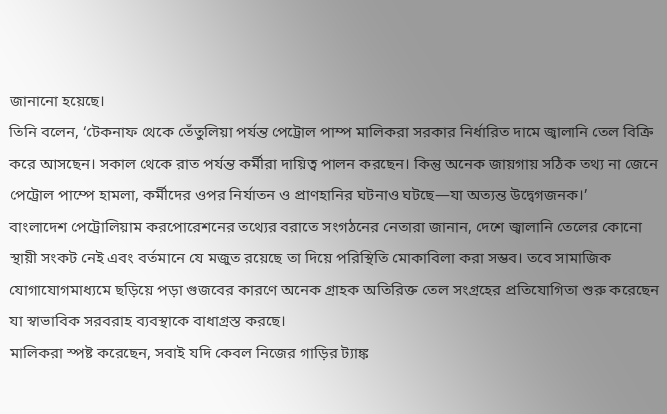জানানো হয়েছে।
তিনি বলেন, ‘টেকনাফ থেকে তেঁতুলিয়া পর্যন্ত পেট্রোল পাম্প মালিকরা সরকার নির্ধারিত দামে জ্বালানি তেল বিক্রি করে আসছেন। সকাল থেকে রাত পর্যন্ত কর্মীরা দায়িত্ব পালন করছেন। কিন্তু অনেক জায়গায় সঠিক তথ্য না জেনে পেট্রোল পাম্পে হামলা, কর্মীদের ওপর নির্যাতন ও প্রাণহানির ঘটনাও ঘটছে—যা অত্যন্ত উদ্বেগজনক।’
বাংলাদেশ পেট্রোলিয়াম করপোরেশনের তথ্যের বরাতে সংগঠনের নেতারা জানান, দেশে জ্বালানি তেলের কোনো স্থায়ী সংকট নেই এবং বর্তমানে যে মজুত রয়েছে তা দিয়ে পরিস্থিতি মোকাবিলা করা সম্ভব। তবে সামাজিক যোগাযোগমাধ্যমে ছড়িয়ে পড়া গুজবের কারণে অনেক গ্রাহক অতিরিক্ত তেল সংগ্রহের প্রতিযোগিতা শুরু করেছেন যা স্বাভাবিক সরবরাহ ব্যবস্থাকে বাধাগ্রস্ত করছে।
মালিকরা স্পষ্ট করেছেন, সবাই যদি কেবল নিজের গাড়ির ট্যাঙ্ক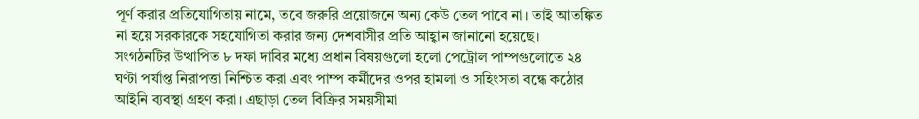পূর্ণ করার প্রতিযোগিতায় নামে, তবে জরুরি প্রয়োজনে অন্য কেউ তেল পাবে না। তাই আতঙ্কিত না হয়ে সরকারকে সহযোগিতা করার জন্য দেশবাসীর প্রতি আহ্বান জানানো হয়েছে।
সংগঠনটির উত্থাপিত ৮ দফা দাবির মধ্যে প্রধান বিষয়গুলো হলো পেট্রোল পাম্পগুলোতে ২৪ ঘণ্টা পর্যাপ্ত নিরাপত্তা নিশ্চিত করা এবং পাম্প কর্মীদের ওপর হামলা ও সহিংসতা বন্ধে কঠোর আইনি ব্যবস্থা গ্রহণ করা। এছাড়া তেল বিক্রির সময়সীমা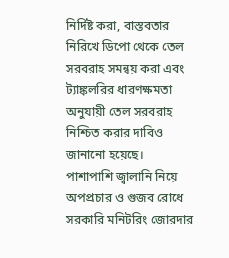নির্দিষ্ট করা, বাস্তবতার নিরিখে ডিপো থেকে তেল সরবরাহ সমন্বয় করা এবং ট্যাঙ্কলরির ধারণক্ষমতা অনুযায়ী তেল সরবরাহ নিশ্চিত করার দাবিও জানানো হয়েছে।
পাশাপাশি জ্বালানি নিয়ে অপপ্রচার ও গুজব রোধে সরকারি মনিটরিং জোরদার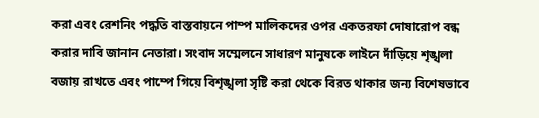করা এবং রেশনিং পদ্ধতি বাস্তবায়নে পাম্প মালিকদের ওপর একতরফা দোষারোপ বন্ধ করার দাবি জানান নেতারা। সংবাদ সম্মেলনে সাধারণ মানুষকে লাইনে দাঁড়িয়ে শৃঙ্খলা বজায় রাখতে এবং পাম্পে গিয়ে বিশৃঙ্খলা সৃষ্টি করা থেকে বিরত থাকার জন্য বিশেষভাবে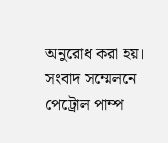অনুরোধ করা হয়।
সংবাদ সম্মেলনে পেট্রোল পাম্প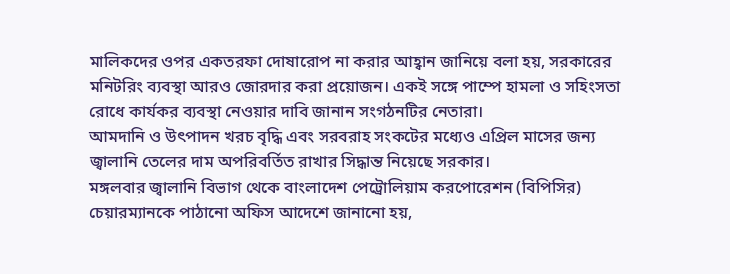মালিকদের ওপর একতরফা দোষারোপ না করার আহ্বান জানিয়ে বলা হয়, সরকারের মনিটরিং ব্যবস্থা আরও জোরদার করা প্রয়োজন। একই সঙ্গে পাম্পে হামলা ও সহিংসতা রোধে কার্যকর ব্যবস্থা নেওয়ার দাবি জানান সংগঠনটির নেতারা।
আমদানি ও উৎপাদন খরচ বৃদ্ধি এবং সরবরাহ সংকটের মধ্যেও এপ্রিল মাসের জন্য জ্বালানি তেলের দাম অপরিবর্তিত রাখার সিদ্ধান্ত নিয়েছে সরকার।
মঙ্গলবার জ্বালানি বিভাগ থেকে বাংলাদেশ পেট্রোলিয়াম করপোরেশন (বিপিসির) চেয়ারম্যানকে পাঠানো অফিস আদেশে জানানো হয়,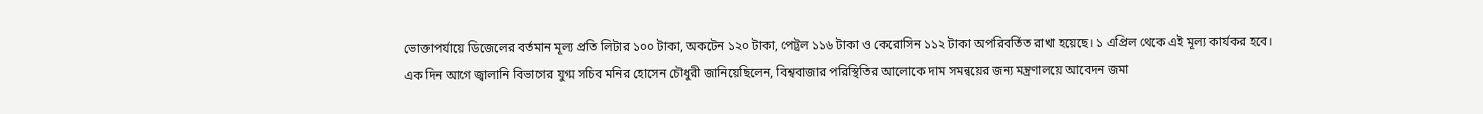ভোক্তাপর্যায়ে ডিজেলের বর্তমান মূল্য প্রতি লিটার ১০০ টাকা, অকটেন ১২০ টাকা, পেট্রল ১১৬ টাকা ও কেরোসিন ১১২ টাকা অপরিবর্তিত রাখা হয়েছে। ১ এপ্রিল থেকে এই মূল্য কার্যকর হবে।
এক দিন আগে জ্বালানি বিভাগের যুগ্ম সচিব মনির হোসেন চৌধুরী জানিয়েছিলেন, বিশ্ববাজার পরিস্থিতির আলোকে দাম সমন্বয়ের জন্য মন্ত্রণালয়ে আবেদন জমা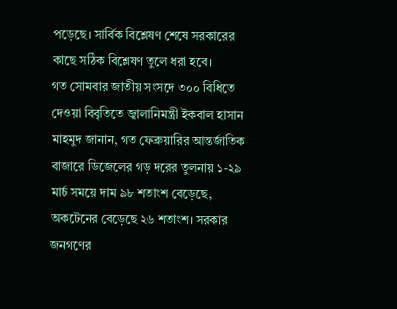পড়েছে। সার্বিক বিশ্লেষণ শেষে সরকারের কাছে সঠিক বিশ্লেষণ তুলে ধরা হবে।
গত সোমবার জাতীয় সংসদে ৩০০ বিধিতে দেওয়া বিবৃতিতে জ্বালানিমন্ত্রী ইকবাল হাসান মাহমুদ জানান, গত ফেব্রুয়ারির আন্তর্জাতিক বাজারে ডিজেলের গড় দরের তুলনায় ১-২৯ মার্চ সময়ে দাম ৯৮ শতাংশ বেড়েছে, অকটেনের বেড়েছে ২৬ শতাংশ। সরকার জনগণের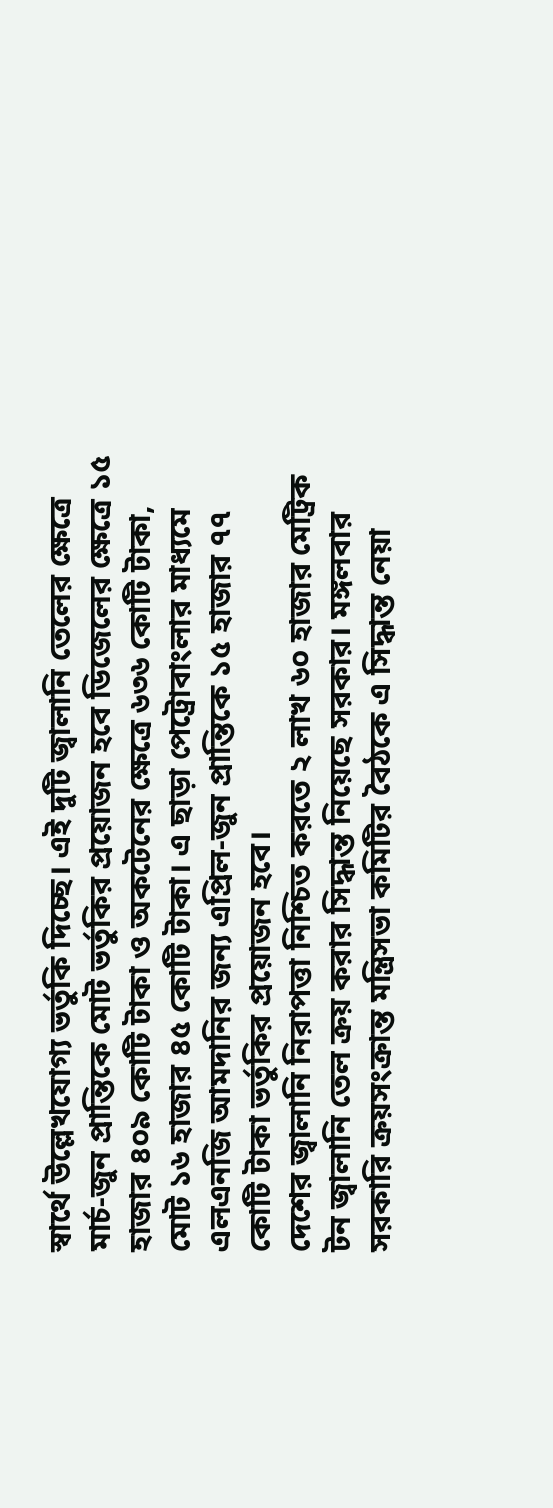স্বার্থে উল্লেখযোগ্য ভর্তুকি দিচ্ছে। এই দুটি জ্বালানি তেলের ক্ষেত্রে মার্চ-জুন প্রান্তিকে মোট ভর্তুকির প্রয়োজন হবে ডিজেলের ক্ষেত্রে ১৫ হাজার ৪০৯ কোটি টাকা ও অকটেনের ক্ষেত্রে ৬৩৬ কোটি টাকা, মোট ১৬ হাজার ৪৫ কোটি টাকা। এ ছাড়া পেট্রোবাংলার মাধ্যমে এলএনজি আমদানির জন্য এপ্রিল-জুন প্রান্তিকে ১৫ হাজার ৭৭ কোটি টাকা ভর্তুকির প্রয়োজন হবে।
দেশের জ্বালানি নিরাপত্তা নিশ্চিত করতে ২ লাখ ৬০ হাজার মেট্রিক টন জ্বালানি তেল ক্রয় করার সিদ্ধান্ত নিয়েছে সরকার। মঙ্গলবার সরকারি ক্রয়সংক্রান্ত মন্ত্রিসভা কমিটির বৈঠকে এ সিদ্ধান্ত নেয়া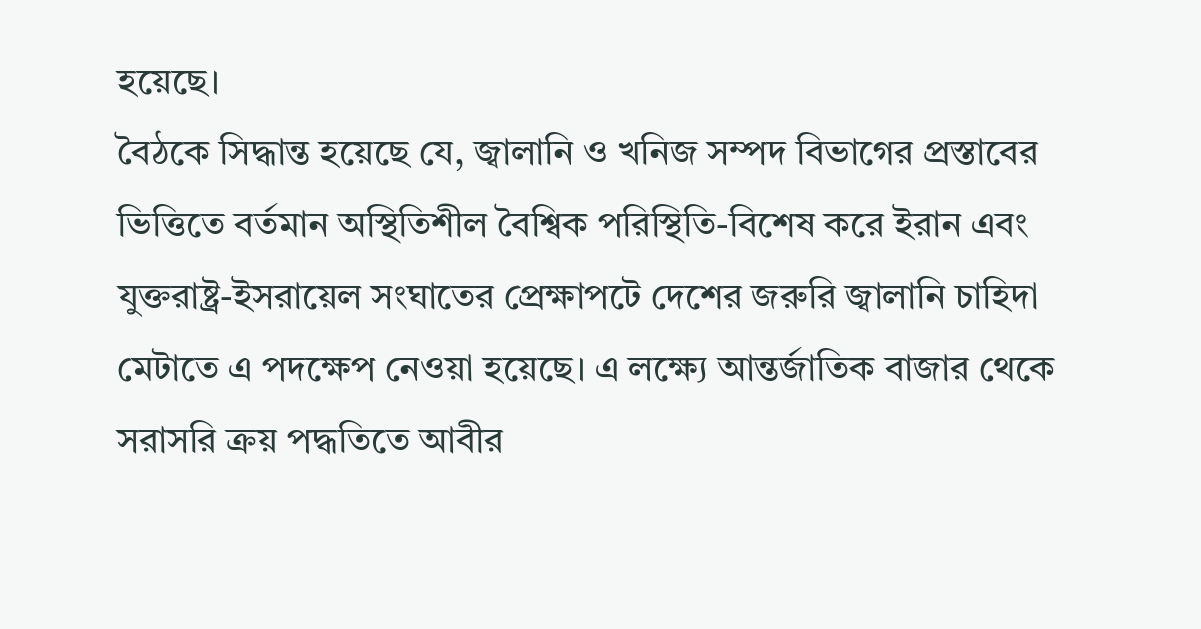হয়েছে।
বৈঠকে সিদ্ধান্ত হয়েছে যে, জ্বালানি ও খনিজ সম্পদ বিভাগের প্রস্তাবের ভিত্তিতে বর্তমান অস্থিতিশীল বৈশ্বিক পরিস্থিতি-বিশেষ করে ইরান এবং যুক্তরাষ্ট্র-ইসরায়েল সংঘাতের প্রেক্ষাপটে দেশের জরুরি জ্বালানি চাহিদা মেটাতে এ পদক্ষেপ নেওয়া হয়েছে। এ লক্ষ্যে আন্তর্জাতিক বাজার থেকে সরাসরি ক্রয় পদ্ধতিতে আবীর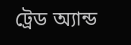ট্রেড অ্যান্ড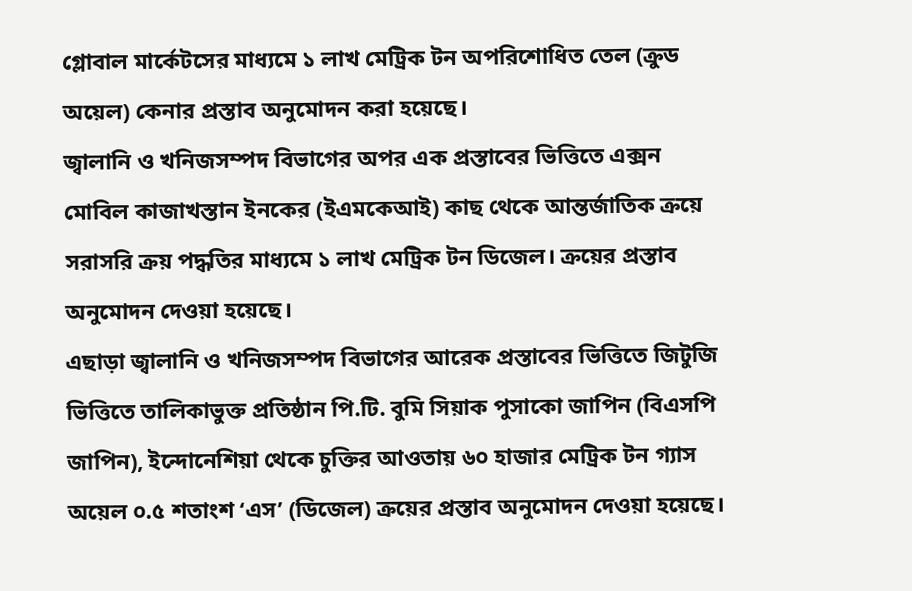গ্লোবাল মার্কেটসের মাধ্যমে ১ লাখ মেট্রিক টন অপরিশোধিত তেল (ক্রুড অয়েল) কেনার প্রস্তাব অনুমোদন করা হয়েছে।
জ্বালানি ও খনিজসম্পদ বিভাগের অপর এক প্রস্তাবের ভিত্তিতে এক্সন মোবিল কাজাখস্তান ইনকের (ইএমকেআই) কাছ থেকে আন্তর্জাতিক ক্রয়ে সরাসরি ক্রয় পদ্ধতির মাধ্যমে ১ লাখ মেট্রিক টন ডিজেল। ক্রয়ের প্রস্তাব অনুমোদন দেওয়া হয়েছে।
এছাড়া জ্বালানি ও খনিজসম্পদ বিভাগের আরেক প্রস্তাবের ভিত্তিতে জিটুজি ভিত্তিতে তালিকাভুক্ত প্রতিষ্ঠান পি.টি. বুমি সিয়াক পুসাকো জাপিন (বিএসপি জাপিন), ইন্দোনেশিয়া থেকে চুক্তির আওতায় ৬০ হাজার মেট্রিক টন গ্যাস অয়েল ০.৫ শতাংশ ‘এস’ (ডিজেল) ক্রয়ের প্রস্তাব অনুমোদন দেওয়া হয়েছে।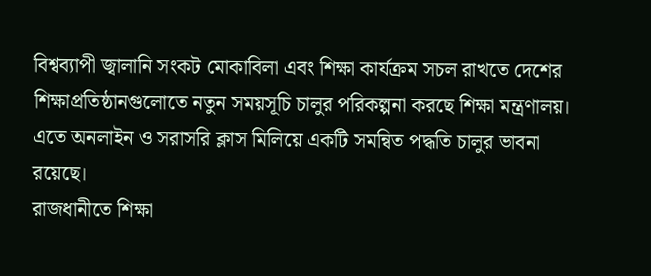বিশ্বব্যাপী জ্বালানি সংকট মোকাবিলা এবং শিক্ষা কার্যক্রম সচল রাখতে দেশের শিক্ষাপ্রতিষ্ঠানগুলোতে নতুন সময়সূচি চালুর পরিকল্পনা করছে শিক্ষা মন্ত্রণালয়। এতে অনলাইন ও সরাসরি ক্লাস মিলিয়ে একটি সমন্বিত পদ্ধতি চালুর ভাবনা রয়েছে।
রাজধানীতে শিক্ষা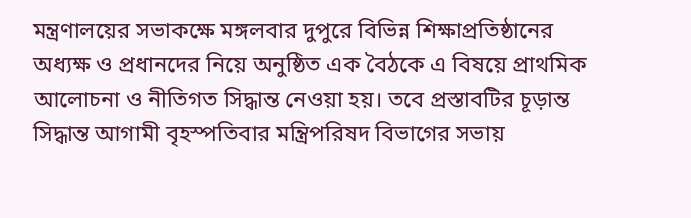মন্ত্রণালয়ের সভাকক্ষে মঙ্গলবার দুপুরে বিভিন্ন শিক্ষাপ্রতিষ্ঠানের অধ্যক্ষ ও প্রধানদের নিয়ে অনুষ্ঠিত এক বৈঠকে এ বিষয়ে প্রাথমিক আলোচনা ও নীতিগত সিদ্ধান্ত নেওয়া হয়। তবে প্রস্তাবটির চূড়ান্ত সিদ্ধান্ত আগামী বৃহস্পতিবার মন্ত্রিপরিষদ বিভাগের সভায়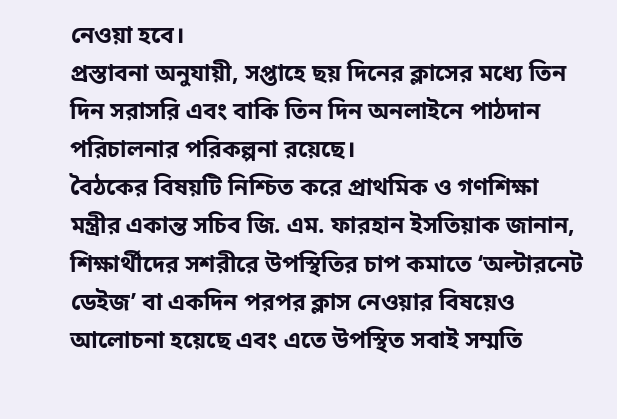নেওয়া হবে।
প্রস্তাবনা অনুযায়ী, সপ্তাহে ছয় দিনের ক্লাসের মধ্যে তিন দিন সরাসরি এবং বাকি তিন দিন অনলাইনে পাঠদান পরিচালনার পরিকল্পনা রয়েছে।
বৈঠকের বিষয়টি নিশ্চিত করে প্রাথমিক ও গণশিক্ষা মন্ত্রীর একান্ত সচিব জি. এম. ফারহান ইসতিয়াক জানান, শিক্ষার্থীদের সশরীরে উপস্থিতির চাপ কমাতে ‘অল্টারনেট ডেইজ’ বা একদিন পরপর ক্লাস নেওয়ার বিষয়েও আলোচনা হয়েছে এবং এতে উপস্থিত সবাই সম্মতি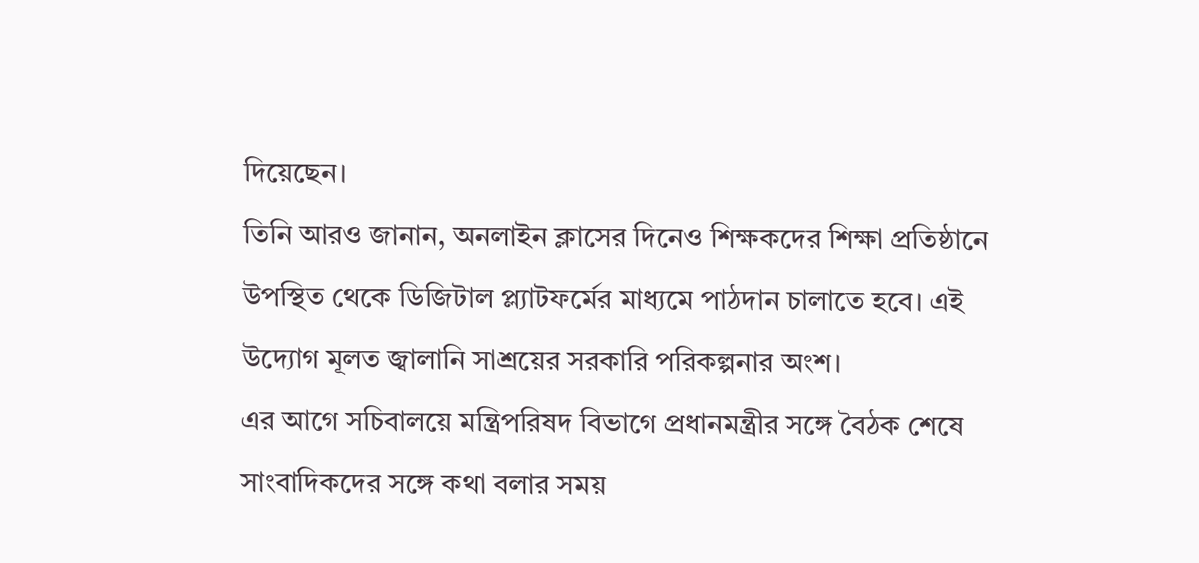দিয়েছেন।
তিনি আরও জানান, অনলাইন ক্লাসের দিনেও শিক্ষকদের শিক্ষা প্রতিষ্ঠানে উপস্থিত থেকে ডিজিটাল প্ল্যাটফর্মের মাধ্যমে পাঠদান চালাতে হবে। এই উদ্যোগ মূলত জ্বালানি সাশ্রয়ের সরকারি পরিকল্পনার অংশ।
এর আগে সচিবালয়ে মন্ত্রিপরিষদ বিভাগে প্রধানমন্ত্রীর সঙ্গে বৈঠক শেষে সাংবাদিকদের সঙ্গে কথা বলার সময়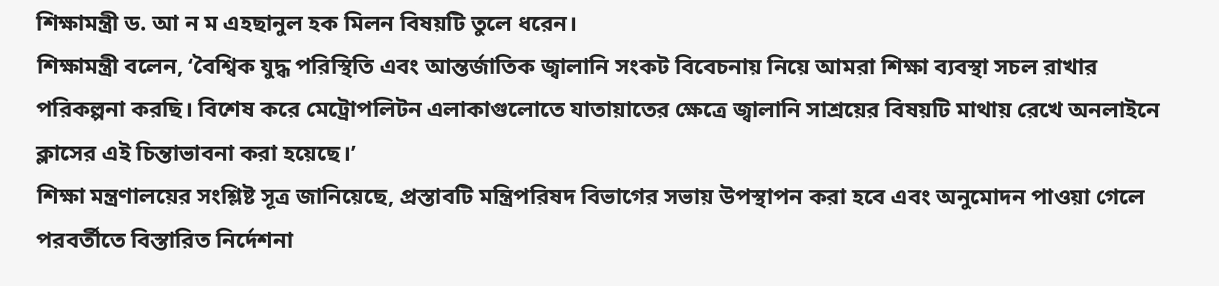শিক্ষামন্ত্রী ড. আ ন ম এহছানুল হক মিলন বিষয়টি তুলে ধরেন।
শিক্ষামন্ত্রী বলেন, ‘বৈশ্বিক যুদ্ধ পরিস্থিতি এবং আন্তর্জাতিক জ্বালানি সংকট বিবেচনায় নিয়ে আমরা শিক্ষা ব্যবস্থা সচল রাখার পরিকল্পনা করছি। বিশেষ করে মেট্রোপলিটন এলাকাগুলোতে যাতায়াতের ক্ষেত্রে জ্বালানি সাশ্রয়ের বিষয়টি মাথায় রেখে অনলাইনে ক্লাসের এই চিন্তাভাবনা করা হয়েছে।’
শিক্ষা মন্ত্রণালয়ের সংশ্লিষ্ট সূত্র জানিয়েছে, প্রস্তাবটি মন্ত্রিপরিষদ বিভাগের সভায় উপস্থাপন করা হবে এবং অনুমোদন পাওয়া গেলে পরবর্তীতে বিস্তারিত নির্দেশনা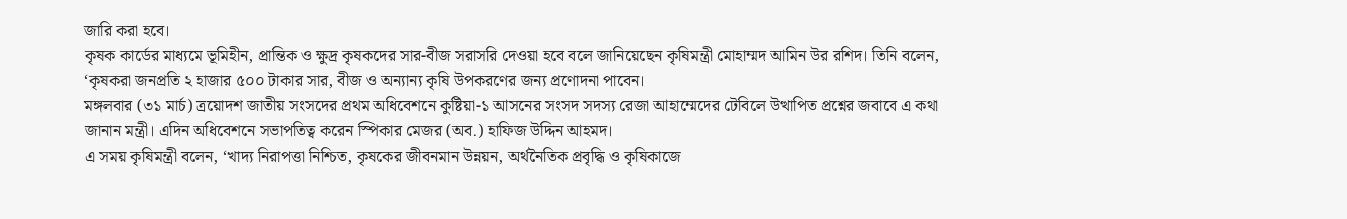জারি করা হবে।
কৃষক কার্ডের মাধ্যমে ভূমিহীন, প্রান্তিক ও ক্ষুদ্র কৃষকদের সার-বীজ সরাসরি দেওয়া হবে বলে জানিয়েছেন কৃষিমন্ত্রী মোহাম্মদ আমিন উর রশিদ। তিনি বলেন, ‘কৃষকরা জনপ্রতি ২ হাজার ৫০০ টাকার সার, বীজ ও অন্যান্য কৃষি উপকরণের জন্য প্রণোদনা পাবেন।
মঙ্গলবার (৩১ মার্চ) ত্রয়োদশ জাতীয় সংসদের প্রথম অধিবেশনে কুষ্টিয়া-১ আসনের সংসদ সদস্য রেজা আহাম্মেদের টেবিলে উত্থাপিত প্রশ্নের জবাবে এ কথা জানান মন্ত্রী। এদিন অধিবেশনে সভাপতিত্ব করেন স্পিকার মেজর (অব.) হাফিজ উদ্দিন আহমদ।
এ সময় কৃষিমন্ত্রী বলেন, ‘খাদ্য নিরাপত্তা নিশ্চিত, কৃষকের জীবনমান উন্নয়ন, অর্থনৈতিক প্রবৃদ্ধি ও কৃষিকাজে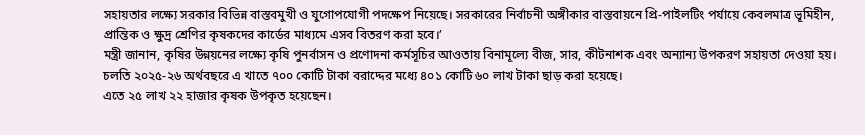সহায়তার লক্ষ্যে সরকার বিভিন্ন বাস্তবমুখী ও যুগোপযোগী পদক্ষেপ নিয়েছে। সরকারের নির্বাচনী অঙ্গীকার বাস্তবায়নে প্রি-পাইলটিং পর্যায়ে কেবলমাত্র ভূমিহীন, প্রান্তিক ও ক্ষুদ্র শ্রেণির কৃষকদের কার্ডের মাধ্যমে এসব বিতরণ করা হবে।’
মন্ত্রী জানান, কৃষির উন্নয়নের লক্ষ্যে কৃষি পুনর্বাসন ও প্রণোদনা কর্মসূচির আওতায় বিনামূল্যে বীজ, সার, কীটনাশক এবং অন্যান্য উপকরণ সহায়তা দেওয়া হয়। চলতি ২০২৫-২৬ অর্থবছরে এ খাতে ৭০০ কোটি টাকা বরাদ্দের মধ্যে ৪০১ কোটি ৬০ লাখ টাকা ছাড় করা হয়েছে।
এতে ২৫ লাখ ২২ হাজার কৃষক উপকৃত হয়েছেন।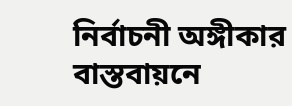নির্বাচনী অঙ্গীকার বাস্তবায়নে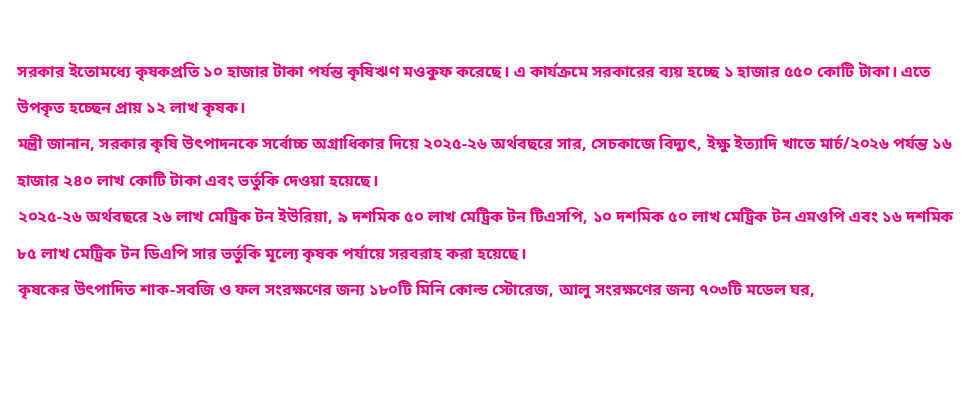সরকার ইতোমধ্যে কৃষকপ্রতি ১০ হাজার টাকা পর্যন্ত কৃষিঋণ মওকুফ করেছে। এ কার্যক্রমে সরকারের ব্যয় হচ্ছে ১ হাজার ৫৫০ কোটি টাকা। এতে উপকৃত হচ্ছেন প্রায় ১২ লাখ কৃষক।
মন্ত্রী জানান, সরকার কৃষি উৎপাদনকে সর্বোচ্চ অগ্রাধিকার দিয়ে ২০২৫-২৬ অর্থবছরে সার, সেচকাজে বিদ্যুৎ, ইক্ষু ইত্যাদি খাতে মার্চ/২০২৬ পর্যন্ত ১৬ হাজার ২৪০ লাখ কোটি টাকা এবং ভর্তুকি দেওয়া হয়েছে।
২০২৫-২৬ অর্থবছরে ২৬ লাখ মেট্রিক টন ইউরিয়া, ৯ দশমিক ৫০ লাখ মেট্রিক টন টিএসপি, ১০ দশমিক ৫০ লাখ মেট্রিক টন এমওপি এবং ১৬ দশমিক ৮৫ লাখ মেট্রিক টন ডিএপি সার ভর্তুকি মূল্যে কৃষক পর্যায়ে সরবরাহ করা হয়েছে।
কৃষকের উৎপাদিত শাক-সবজি ও ফল সংরক্ষণের জন্য ১৮০টি মিনি কোল্ড স্টোরেজ, আলু সংরক্ষণের জন্য ৭০৩টি মডেল ঘর,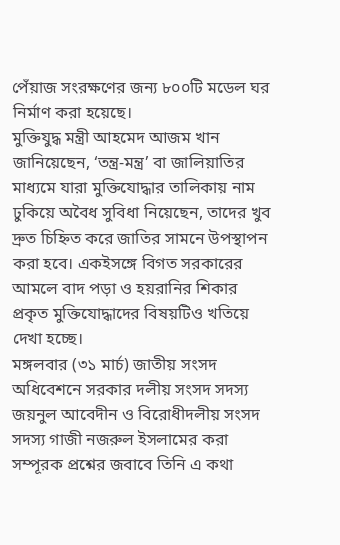পেঁয়াজ সংরক্ষণের জন্য ৮০০টি মডেল ঘর নির্মাণ করা হয়েছে।
মুক্তিযুদ্ধ মন্ত্রী আহমেদ আজম খান জানিয়েছেন, ‘তন্ত্র-মন্ত্র’ বা জালিয়াতির মাধ্যমে যারা মুক্তিযোদ্ধার তালিকায় নাম ঢুকিয়ে অবৈধ সুবিধা নিয়েছেন, তাদের খুব দ্রুত চিহ্নিত করে জাতির সামনে উপস্থাপন করা হবে। একইসঙ্গে বিগত সরকারের আমলে বাদ পড়া ও হয়রানির শিকার প্রকৃত মুক্তিযোদ্ধাদের বিষয়টিও খতিয়ে দেখা হচ্ছে।
মঙ্গলবার (৩১ মার্চ) জাতীয় সংসদ অধিবেশনে সরকার দলীয় সংসদ সদস্য জয়নুল আবেদীন ও বিরোধীদলীয় সংসদ সদস্য গাজী নজরুল ইসলামের করা সম্পূরক প্রশ্নের জবাবে তিনি এ কথা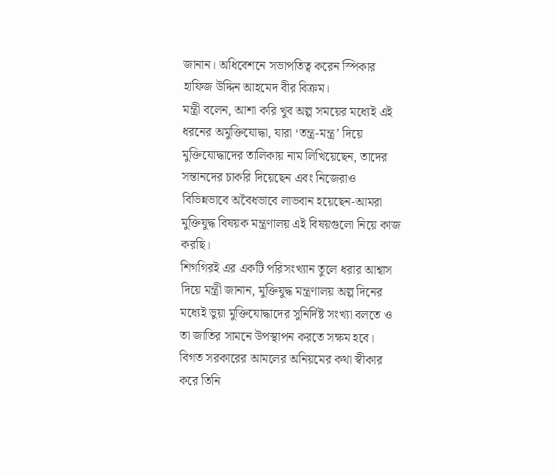জানান। অধিবেশনে সভাপতিত্ব করেন স্পিকার হাফিজ উদ্দিন আহমেদ বীর বিক্রম।
মন্ত্রী বলেন, আশা করি খুব অল্প সময়ের মধ্যেই এই ধরনের অমুক্তিযোদ্ধা, যারা ‘তন্ত্র-মন্ত্র’ দিয়ে মুক্তিযোদ্ধাদের তালিকায় নাম লিখিয়েছেন, তাদের সন্তানদের চাকরি দিয়েছেন এবং নিজেরাও বিভিন্নভাবে অবৈধভাবে লাভবান হয়েছেন-আমরা মুক্তিযুদ্ধ বিষয়ক মন্ত্রণালয় এই বিষয়গুলো নিয়ে কাজ করছি।
শিগগিরই এর একটি পরিসংখ্যান তুলে ধরার আশ্বাস দিয়ে মন্ত্রী জানান, মুক্তিযুদ্ধ মন্ত্রণালয় অল্প দিনের মধ্যেই ভুয়া মুক্তিযোদ্ধাদের সুনির্দিষ্ট সংখ্যা বলতে ও তা জাতির সামনে উপস্থাপন করতে সক্ষম হবে।
বিগত সরকারের আমলের অনিয়মের কথা স্বীকার করে তিনি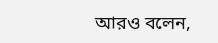আরও বলেন,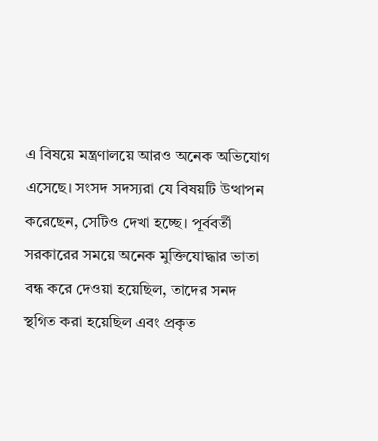এ বিষয়ে মন্ত্রণালয়ে আরও অনেক অভিযোগ এসেছে। সংসদ সদস্যরা যে বিষয়টি উত্থাপন করেছেন, সেটিও দেখা হচ্ছে। পূর্ববর্তী সরকারের সময়ে অনেক মুক্তিযোদ্ধার ভাতা বন্ধ করে দেওয়া হয়েছিল, তাদের সনদ স্থগিত করা হয়েছিল এবং প্রকৃত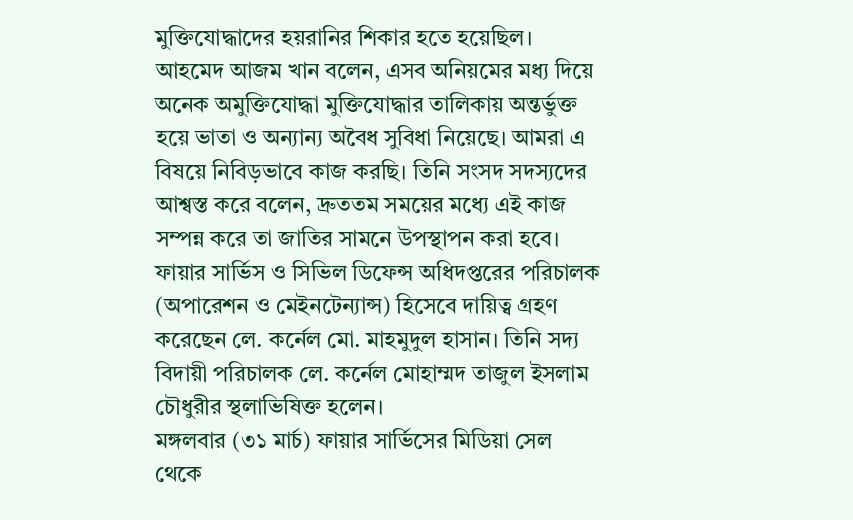মুক্তিযোদ্ধাদের হয়রানির শিকার হতে হয়েছিল।
আহমেদ আজম খান বলেন, এসব অনিয়মের মধ্য দিয়ে অনেক অমুক্তিযোদ্ধা মুক্তিযোদ্ধার তালিকায় অন্তর্ভুক্ত হয়ে ভাতা ও অন্যান্য অবৈধ সুবিধা নিয়েছে। আমরা এ বিষয়ে নিবিড়ভাবে কাজ করছি। তিনি সংসদ সদস্যদের আশ্বস্ত করে বলেন, দ্রুততম সময়ের মধ্যে এই কাজ সম্পন্ন করে তা জাতির সামনে উপস্থাপন করা হবে।
ফায়ার সার্ভিস ও সিভিল ডিফেন্স অধিদপ্তরের পরিচালক (অপারেশন ও মেইনটেন্যান্স) হিসেবে দায়িত্ব গ্রহণ করেছেন লে. কর্নেল মো. মাহমুদুল হাসান। তিনি সদ্য বিদায়ী পরিচালক লে. কর্নেল মোহাম্মদ তাজুল ইসলাম চৌধুরীর স্থলাভিষিক্ত হলেন।
মঙ্গলবার (৩১ মার্চ) ফায়ার সার্ভিসের মিডিয়া সেল থেকে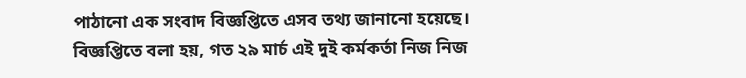পাঠানো এক সংবাদ বিজ্ঞপ্তিতে এসব তথ্য জানানো হয়েছে।
বিজ্ঞপ্তিতে বলা হয়, গত ২৯ মার্চ এই দুই কর্মকর্তা নিজ নিজ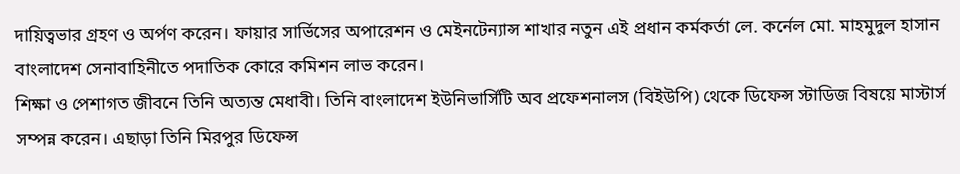দায়িত্বভার গ্রহণ ও অর্পণ করেন। ফায়ার সার্ভিসের অপারেশন ও মেইনটেন্যান্স শাখার নতুন এই প্রধান কর্মকর্তা লে. কর্নেল মো. মাহমুদুল হাসান বাংলাদেশ সেনাবাহিনীতে পদাতিক কোরে কমিশন লাভ করেন।
শিক্ষা ও পেশাগত জীবনে তিনি অত্যন্ত মেধাবী। তিনি বাংলাদেশ ইউনিভার্সিটি অব প্রফেশনালস (বিইউপি) থেকে ডিফেন্স স্টাডিজ বিষয়ে মাস্টার্স সম্পন্ন করেন। এছাড়া তিনি মিরপুর ডিফেন্স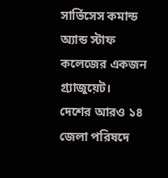সার্ভিসেস কমান্ড অ্যান্ড স্টাফ কলেজের একজন গ্র্যাজুয়েট।
দেশের আরও ১৪ জেলা পরিষদে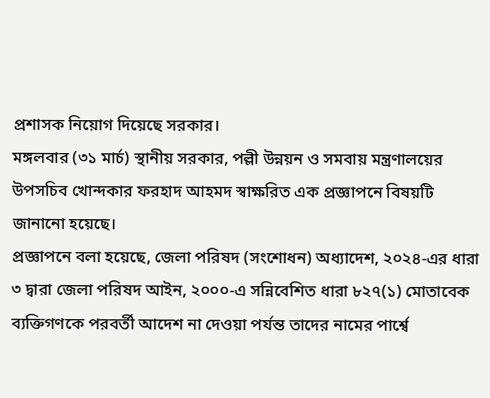প্রশাসক নিয়োগ দিয়েছে সরকার।
মঙ্গলবার (৩১ মার্চ) স্থানীয় সরকার, পল্লী উন্নয়ন ও সমবায় মন্ত্রণালয়ের উপসচিব খোন্দকার ফরহাদ আহমদ স্বাক্ষরিত এক প্রজ্ঞাপনে বিষয়টি জানানো হয়েছে।
প্রজ্ঞাপনে বলা হয়েছে, জেলা পরিষদ (সংশোধন) অধ্যাদেশ, ২০২৪-এর ধারা ৩ দ্বারা জেলা পরিষদ আইন, ২০০০-এ সন্নিবেশিত ধারা ৮২৭(১) মোতাবেক ব্যক্তিগণকে পরবর্তী আদেশ না দেওয়া পর্যন্ত তাদের নামের পার্শ্বে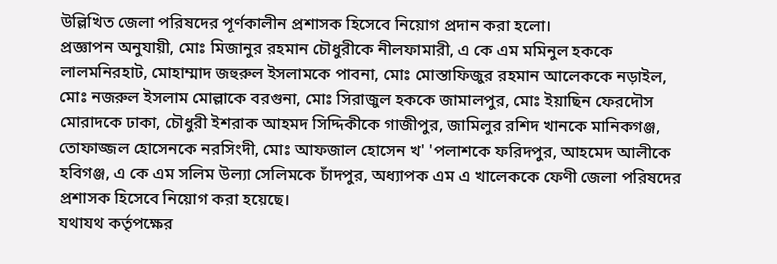উল্লিখিত জেলা পরিষদের পূর্ণকালীন প্রশাসক হিসেবে নিয়োগ প্রদান করা হলো।
প্রজ্ঞাপন অনুযায়ী, মোঃ মিজানুর রহমান চৌধুরীকে নীলফামারী, এ কে এম মমিনুল হককে লালমনিরহাট, মোহাম্মাদ জহুরুল ইসলামকে পাবনা, মোঃ মোস্তাফিজুর রহমান আলেককে নড়াইল, মোঃ নজরুল ইসলাম মোল্লাকে বরগুনা, মোঃ সিরাজুল হককে জামালপুর, মোঃ ইয়াছিন ফেরদৌস মোরাদকে ঢাকা, চৌধুরী ইশরাক আহমদ সিদ্দিকীকে গাজীপুর, জামিলুর রশিদ খানকে মানিকগঞ্জ, তোফাজ্জল হোসেনকে নরসিংদী, মোঃ আফজাল হোসেন খ' 'পলাশকে ফরিদপুর, আহমেদ আলীকে হবিগঞ্জ, এ কে এম সলিম উল্যা সেলিমকে চাঁদপুর, অধ্যাপক এম এ খালেককে ফেণী জেলা পরিষদের প্রশাসক হিসেবে নিয়োগ করা হয়েছে।
যথাযথ কর্তৃপক্ষের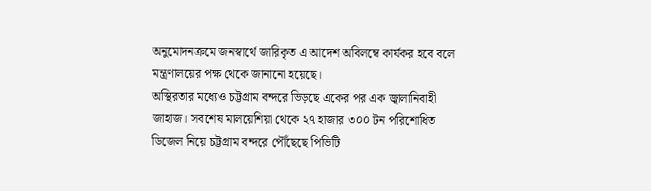অনুমোদনক্রমে জনস্বার্থে জারিকৃত এ আদেশ অবিলম্বে কার্যকর হবে বলে মন্ত্রণালয়ের পক্ষ থেকে জানানো হয়েছে।
অস্থিরতার মধ্যেও চট্টগ্রাম বন্দরে ভিড়ছে একের পর এক জ্বালানিবাহী জাহাজ। সবশেষ মালয়েশিয়া থেকে ২৭ হাজার ৩০০ টন পরিশোধিত ডিজেল নিয়ে চট্টগ্রাম বন্দরে পৌঁছেছে পিভিটি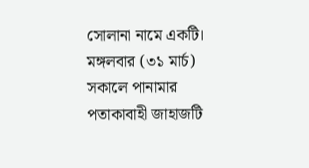সোলানা নামে একটি।
মঙ্গলবার (৩১ মার্চ) সকালে পানামার পতাকাবাহী জাহাজটি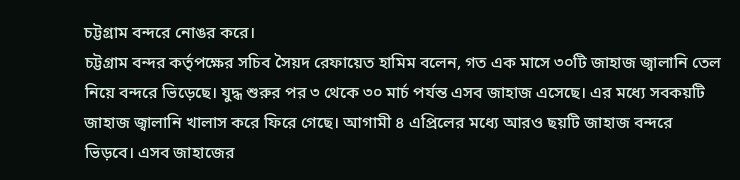চট্টগ্রাম বন্দরে নোঙর করে।
চট্টগ্রাম বন্দর কর্তৃপক্ষের সচিব সৈয়দ রেফায়েত হামিম বলেন, গত এক মাসে ৩০টি জাহাজ জ্বালানি তেল নিয়ে বন্দরে ভিড়েছে। যুদ্ধ শুরুর পর ৩ থেকে ৩০ মার্চ পর্যন্ত এসব জাহাজ এসেছে। এর মধ্যে সবকয়টি জাহাজ জ্বালানি খালাস করে ফিরে গেছে। আগামী ৪ এপ্রিলের মধ্যে আরও ছয়টি জাহাজ বন্দরে ভিড়বে। এসব জাহাজের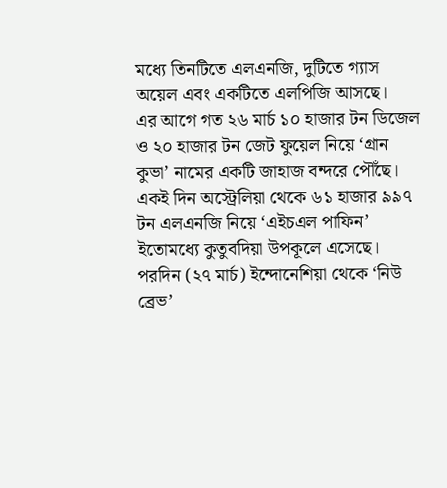মধ্যে তিনটিতে এলএনজি, দুটিতে গ্যাস অয়েল এবং একটিতে এলপিজি আসছে।
এর আগে গত ২৬ মার্চ ১০ হাজার টন ডিজেল ও ২০ হাজার টন জেট ফুয়েল নিয়ে ‘গ্রান কুভা’ নামের একটি জাহাজ বন্দরে পৌঁছে। একই দিন অস্ট্রেলিয়া থেকে ৬১ হাজার ৯৯৭ টন এলএনজি নিয়ে ‘এইচএল পাফিন’ ইতোমধ্যে কুতুবদিয়া উপকূলে এসেছে। পরদিন (২৭ মার্চ) ইন্দোনেশিয়া থেকে ‘নিউ ব্রেভ’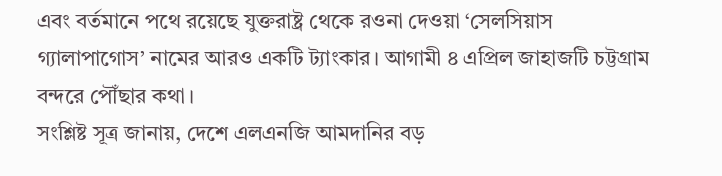এবং বর্তমানে পথে রয়েছে যুক্তরাষ্ট্র থেকে রওনা দেওয়া ‘সেলসিয়াস গ্যালাপাগোস’ নামের আরও একটি ট্যাংকার। আগামী ৪ এপ্রিল জাহাজটি চট্টগ্রাম বন্দরে পৌঁছার কথা।
সংশ্লিষ্ট সূত্র জানায়, দেশে এলএনজি আমদানির বড়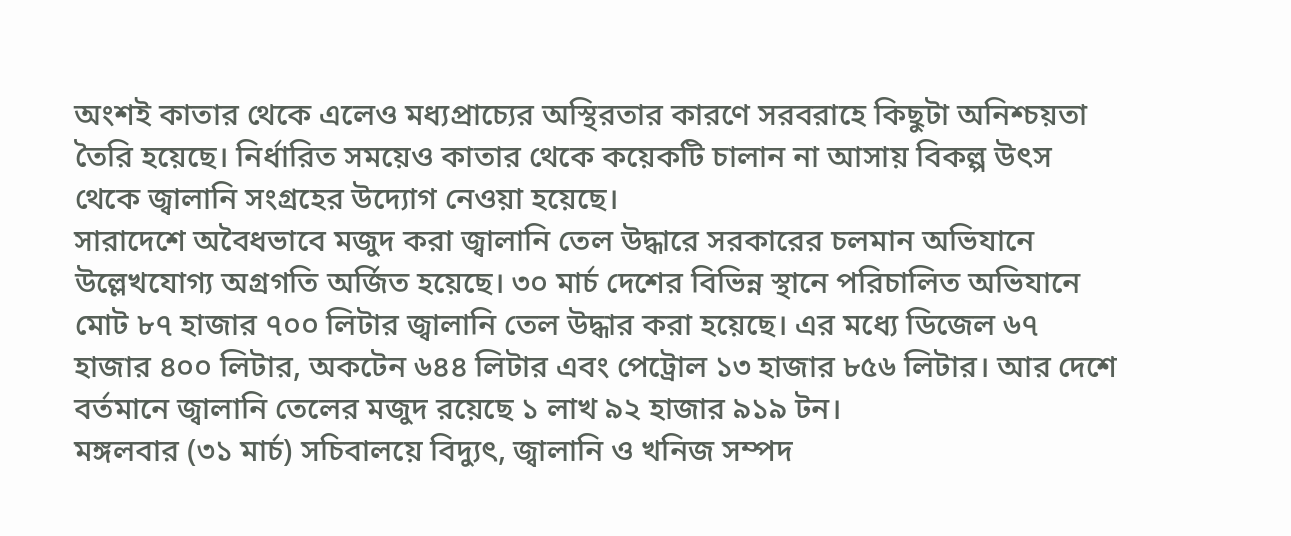অংশই কাতার থেকে এলেও মধ্যপ্রাচ্যের অস্থিরতার কারণে সরবরাহে কিছুটা অনিশ্চয়তা তৈরি হয়েছে। নির্ধারিত সময়েও কাতার থেকে কয়েকটি চালান না আসায় বিকল্প উৎস থেকে জ্বালানি সংগ্রহের উদ্যোগ নেওয়া হয়েছে।
সারাদেশে অবৈধভাবে মজুদ করা জ্বালানি তেল উদ্ধারে সরকারের চলমান অভিযানে উল্লেখযোগ্য অগ্রগতি অর্জিত হয়েছে। ৩০ মার্চ দেশের বিভিন্ন স্থানে পরিচালিত অভিযানে মোট ৮৭ হাজার ৭০০ লিটার জ্বালানি তেল উদ্ধার করা হয়েছে। এর মধ্যে ডিজেল ৬৭ হাজার ৪০০ লিটার, অকটেন ৬৪৪ লিটার এবং পেট্রোল ১৩ হাজার ৮৫৬ লিটার। আর দেশে বর্তমানে জ্বালানি তেলের মজুদ রয়েছে ১ লাখ ৯২ হাজার ৯১৯ টন।
মঙ্গলবার (৩১ মার্চ) সচিবালয়ে বিদ্যুৎ, জ্বালানি ও খনিজ সম্পদ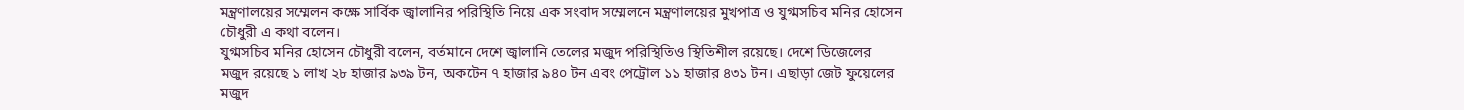মন্ত্রণালয়ের সম্মেলন কক্ষে সার্বিক জ্বালানির পরিস্থিতি নিয়ে এক সংবাদ সম্মেলনে মন্ত্রণালয়ের মুখপাত্র ও যুগ্মসচিব মনির হোসেন চৌধুরী এ কথা বলেন।
যুগ্মসচিব মনির হোসেন চৌধুরী বলেন, বর্তমানে দেশে জ্বালানি তেলের মজুদ পরিস্থিতিও স্থিতিশীল রয়েছে। দেশে ডিজেলের মজুদ রয়েছে ১ লাখ ২৮ হাজার ৯৩৯ টন, অকটেন ৭ হাজার ৯৪০ টন এবং পেট্রোল ১১ হাজার ৪৩১ টন। এছাড়া জেট ফুয়েলের মজুদ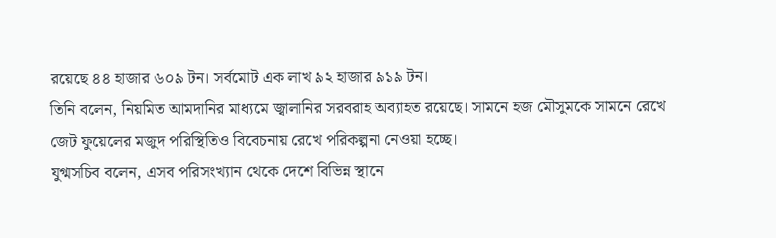রয়েছে ৪৪ হাজার ৬০৯ টন। সর্বমোট এক লাখ ৯২ হাজার ৯১৯ টন।
তিনি বলেন, নিয়মিত আমদানির মাধ্যমে জ্বালানির সরবরাহ অব্যাহত রয়েছে। সামনে হজ মৌসুমকে সামনে রেখে জেট ফুয়েলের মজুদ পরিস্থিতিও বিবেচনায় রেখে পরিকল্পনা নেওয়া হচ্ছে।
যুগ্মসচিব বলেন, এসব পরিসংখ্যান থেকে দেশে বিভিন্ন স্থানে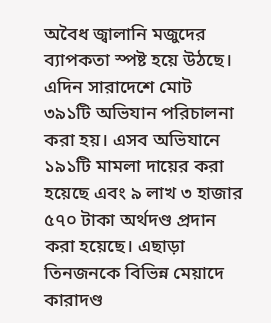অবৈধ জ্বালানি মজুদের ব্যাপকতা স্পষ্ট হয়ে উঠছে। এদিন সারাদেশে মোট ৩৯১টি অভিযান পরিচালনা করা হয়। এসব অভিযানে ১৯১টি মামলা দায়ের করা হয়েছে এবং ৯ লাখ ৩ হাজার ৫৭০ টাকা অর্থদণ্ড প্রদান করা হয়েছে। এছাড়া তিনজনকে বিভিন্ন মেয়াদে কারাদণ্ড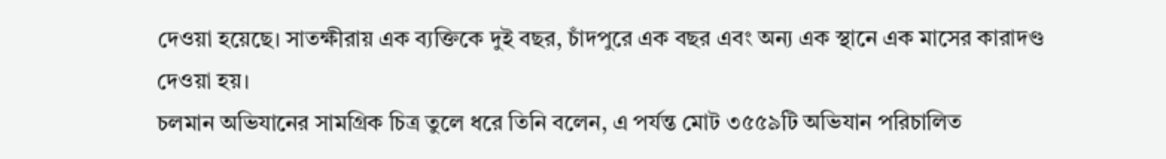দেওয়া হয়েছে। সাতক্ষীরায় এক ব্যক্তিকে দুই বছর, চাঁদপুরে এক বছর এবং অন্য এক স্থানে এক মাসের কারাদণ্ড দেওয়া হয়।
চলমান অভিযানের সামগ্রিক চিত্র তুলে ধরে তিনি বলেন, এ পর্যন্ত মোট ৩৫৫৯টি অভিযান পরিচালিত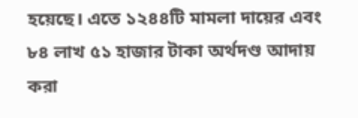হয়েছে। এতে ১২৪৪টি মামলা দায়ের এবং ৮৪ লাখ ৫১ হাজার টাকা অর্থদণ্ড আদায় করা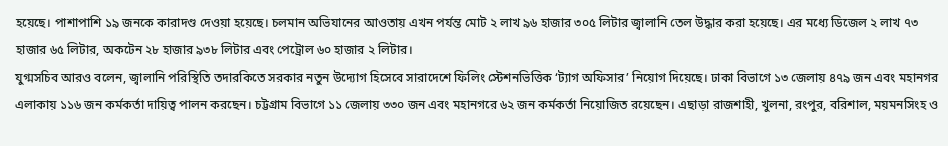হয়েছে। পাশাপাশি ১৯ জনকে কারাদণ্ড দেওয়া হয়েছে। চলমান অভিযানের আওতায় এখন পর্যন্ত মোট ২ লাখ ৯৬ হাজার ৩০৫ লিটার জ্বালানি তেল উদ্ধার করা হয়েছে। এর মধ্যে ডিজেল ২ লাখ ৭৩ হাজার ৬৫ লিটার, অকটেন ২৮ হাজার ৯৩৮ লিটার এবং পেট্রোল ৬০ হাজার ২ লিটার।
যুগ্মসচিব আরও বলেন, জ্বালানি পরিস্থিতি তদারকিতে সরকার নতুন উদ্যোগ হিসেবে সারাদেশে ফিলিং স্টেশনভিত্তিক ‘ট্যাগ অফিসার’ নিয়োগ দিয়েছে। ঢাকা বিভাগে ১৩ জেলায় ৪৭৯ জন এবং মহানগর এলাকায় ১১৬ জন কর্মকর্তা দায়িত্ব পালন করছেন। চট্টগ্রাম বিভাগে ১১ জেলায় ৩৩০ জন এবং মহানগরে ৬২ জন কর্মকর্তা নিয়োজিত রয়েছেন। এছাড়া রাজশাহী, খুলনা, রংপুর, বরিশাল, ময়মনসিংহ ও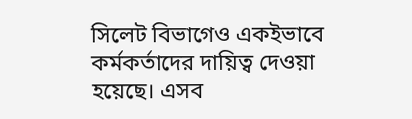সিলেট বিভাগেও একইভাবে কর্মকর্তাদের দায়িত্ব দেওয়া হয়েছে। এসব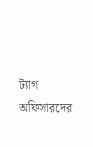ট্যাগ অফিসারদের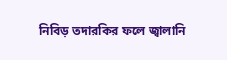নিবিড় তদারকির ফলে জ্বালানি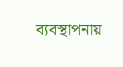ব্যবস্থাপনায়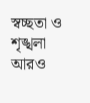স্বচ্ছতা ও শৃঙ্খলা আরও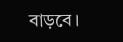বাড়বে।